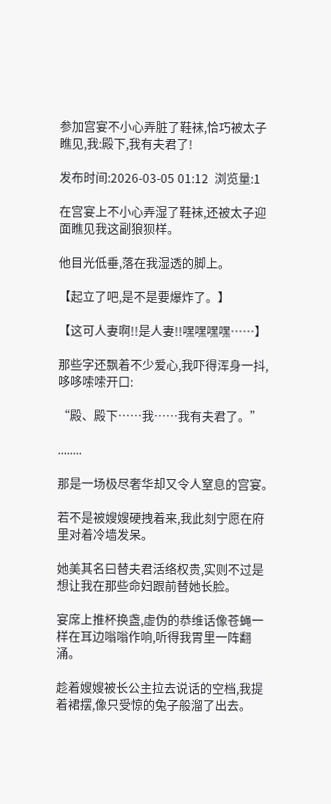参加宫宴不小心弄脏了鞋袜,恰巧被太子瞧见,我:殿下,我有夫君了!

发布时间:2026-03-05 01:12  浏览量:1

在宫宴上不小心弄湿了鞋袜,还被太子迎面瞧见我这副狼狈样。

他目光低垂,落在我湿透的脚上。

【起立了吧,是不是要爆炸了。】

【这可人妻啊!!是人妻!!嘿嘿嘿嘿……】

那些字还飘着不少爱心,我吓得浑身一抖,哆哆嗦嗦开口:

“殿、殿下……我……我有夫君了。”

........

那是一场极尽奢华却又令人窒息的宫宴。

若不是被嫂嫂硬拽着来,我此刻宁愿在府里对着冷墙发呆。

她美其名曰替夫君活络权贵,实则不过是想让我在那些命妇跟前替她长脸。

宴席上推杯换盏,虚伪的恭维话像苍蝇一样在耳边嗡嗡作响,听得我胃里一阵翻涌。

趁着嫂嫂被长公主拉去说话的空档,我提着裙摆,像只受惊的兔子般溜了出去。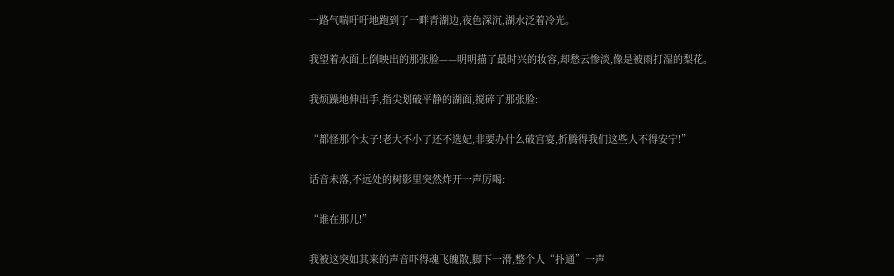一路气喘吁吁地跑到了一畔青湖边,夜色深沉,湖水泛着冷光。

我望着水面上倒映出的那张脸——明明描了最时兴的妆容,却愁云惨淡,像是被雨打湿的梨花。

我烦躁地伸出手,指尖划破平静的湖面,搅碎了那张脸:

“都怪那个太子!老大不小了还不选妃,非要办什么破宫宴,折腾得我们这些人不得安宁!”

话音未落,不远处的树影里突然炸开一声厉喝:

“谁在那儿!”

我被这突如其来的声音吓得魂飞魄散,脚下一滑,整个人“扑通”一声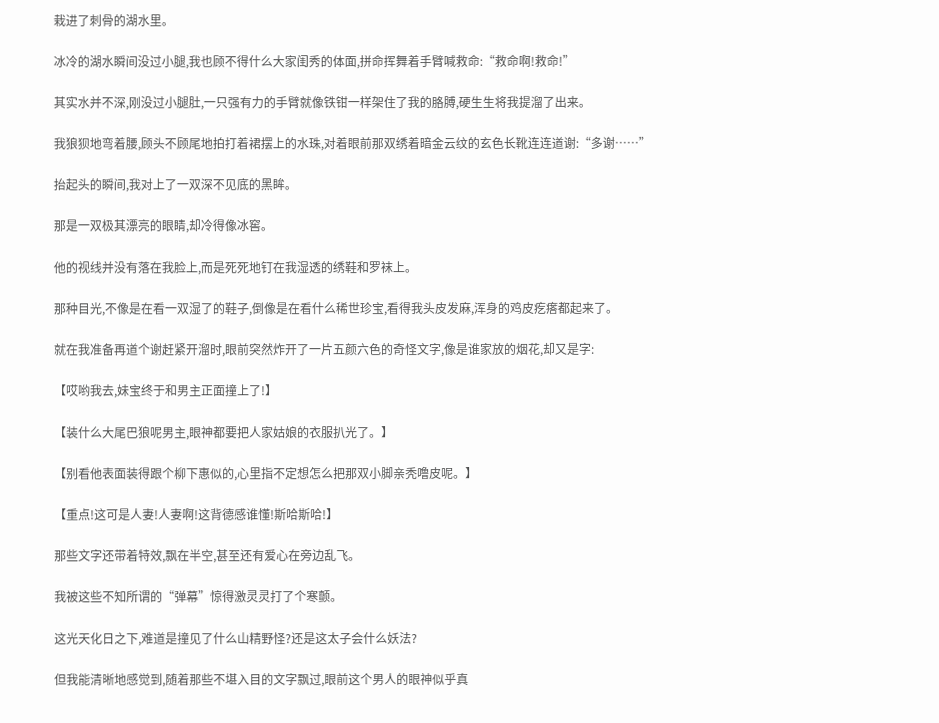栽进了刺骨的湖水里。

冰冷的湖水瞬间没过小腿,我也顾不得什么大家闺秀的体面,拼命挥舞着手臂喊救命:“救命啊!救命!”

其实水并不深,刚没过小腿肚,一只强有力的手臂就像铁钳一样架住了我的胳膊,硬生生将我提溜了出来。

我狼狈地弯着腰,顾头不顾尾地拍打着裙摆上的水珠,对着眼前那双绣着暗金云纹的玄色长靴连连道谢:“多谢……”

抬起头的瞬间,我对上了一双深不见底的黑眸。

那是一双极其漂亮的眼睛,却冷得像冰窖。

他的视线并没有落在我脸上,而是死死地钉在我湿透的绣鞋和罗袜上。

那种目光,不像是在看一双湿了的鞋子,倒像是在看什么稀世珍宝,看得我头皮发麻,浑身的鸡皮疙瘩都起来了。

就在我准备再道个谢赶紧开溜时,眼前突然炸开了一片五颜六色的奇怪文字,像是谁家放的烟花,却又是字:

【哎哟我去,妹宝终于和男主正面撞上了!】

【装什么大尾巴狼呢男主,眼神都要把人家姑娘的衣服扒光了。】

【别看他表面装得跟个柳下惠似的,心里指不定想怎么把那双小脚亲秃噜皮呢。】

【重点!这可是人妻!人妻啊!这背德感谁懂!斯哈斯哈!】

那些文字还带着特效,飘在半空,甚至还有爱心在旁边乱飞。

我被这些不知所谓的“弹幕”惊得激灵灵打了个寒颤。

这光天化日之下,难道是撞见了什么山精野怪?还是这太子会什么妖法?

但我能清晰地感觉到,随着那些不堪入目的文字飘过,眼前这个男人的眼神似乎真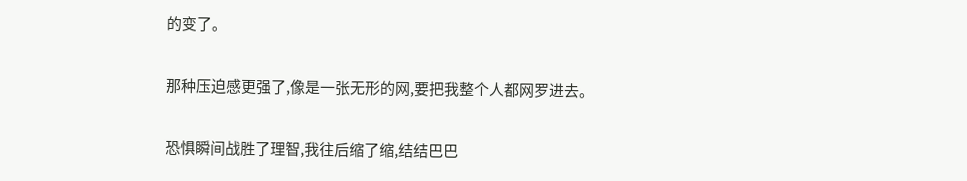的变了。

那种压迫感更强了,像是一张无形的网,要把我整个人都网罗进去。

恐惧瞬间战胜了理智,我往后缩了缩,结结巴巴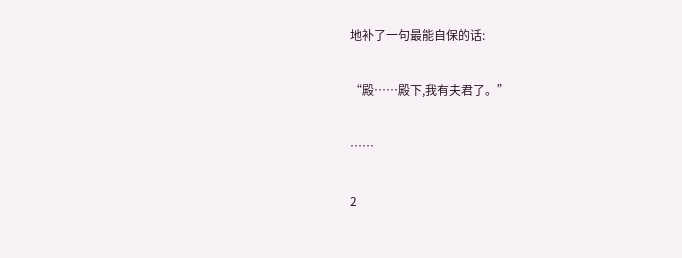地补了一句最能自保的话:

“殿……殿下,我有夫君了。”

……

2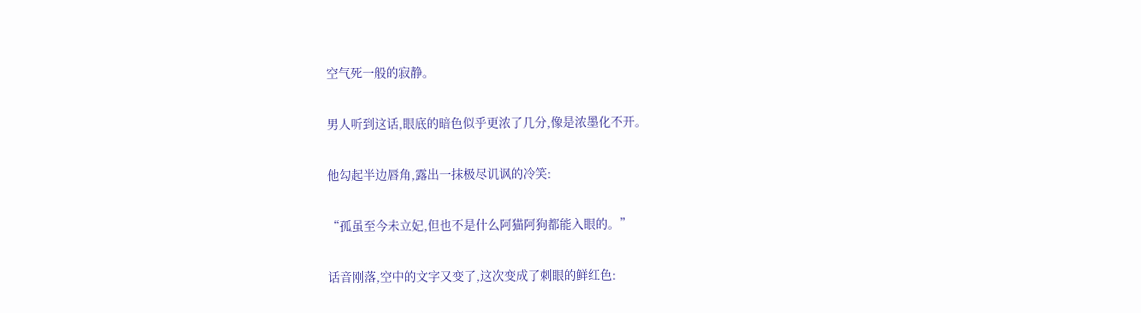空气死一般的寂静。

男人听到这话,眼底的暗色似乎更浓了几分,像是浓墨化不开。

他勾起半边唇角,露出一抹极尽讥讽的冷笑:

“孤虽至今未立妃,但也不是什么阿猫阿狗都能入眼的。”

话音刚落,空中的文字又变了,这次变成了刺眼的鲜红色: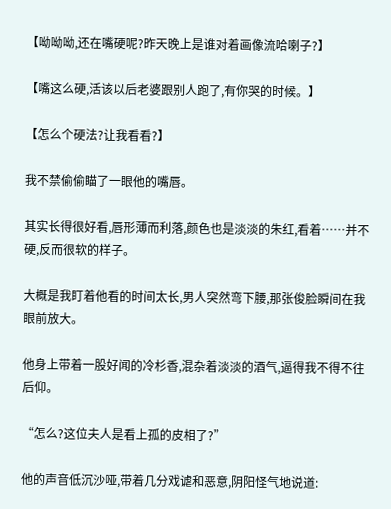【呦呦呦,还在嘴硬呢?昨天晚上是谁对着画像流哈喇子?】

【嘴这么硬,活该以后老婆跟别人跑了,有你哭的时候。】

【怎么个硬法?让我看看?】

我不禁偷偷瞄了一眼他的嘴唇。

其实长得很好看,唇形薄而利落,颜色也是淡淡的朱红,看着……并不硬,反而很软的样子。

大概是我盯着他看的时间太长,男人突然弯下腰,那张俊脸瞬间在我眼前放大。

他身上带着一股好闻的冷杉香,混杂着淡淡的酒气,逼得我不得不往后仰。

“怎么?这位夫人是看上孤的皮相了?”

他的声音低沉沙哑,带着几分戏谑和恶意,阴阳怪气地说道: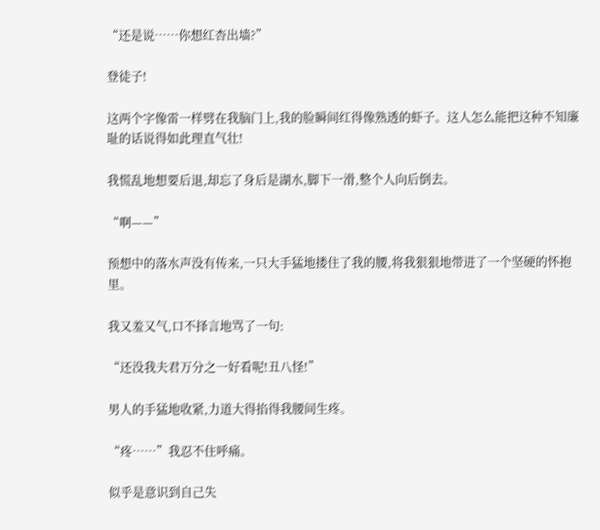“还是说……你想红杏出墙?”

登徒子!

这两个字像雷一样劈在我脑门上,我的脸瞬间红得像熟透的虾子。这人怎么能把这种不知廉耻的话说得如此理直气壮!

我慌乱地想要后退,却忘了身后是湖水,脚下一滑,整个人向后倒去。

“啊——”

预想中的落水声没有传来,一只大手猛地搂住了我的腰,将我狠狠地带进了一个坚硬的怀抱里。

我又羞又气,口不择言地骂了一句:

“还没我夫君万分之一好看呢!丑八怪!”

男人的手猛地收紧,力道大得掐得我腰间生疼。

“疼……”我忍不住呼痛。

似乎是意识到自己失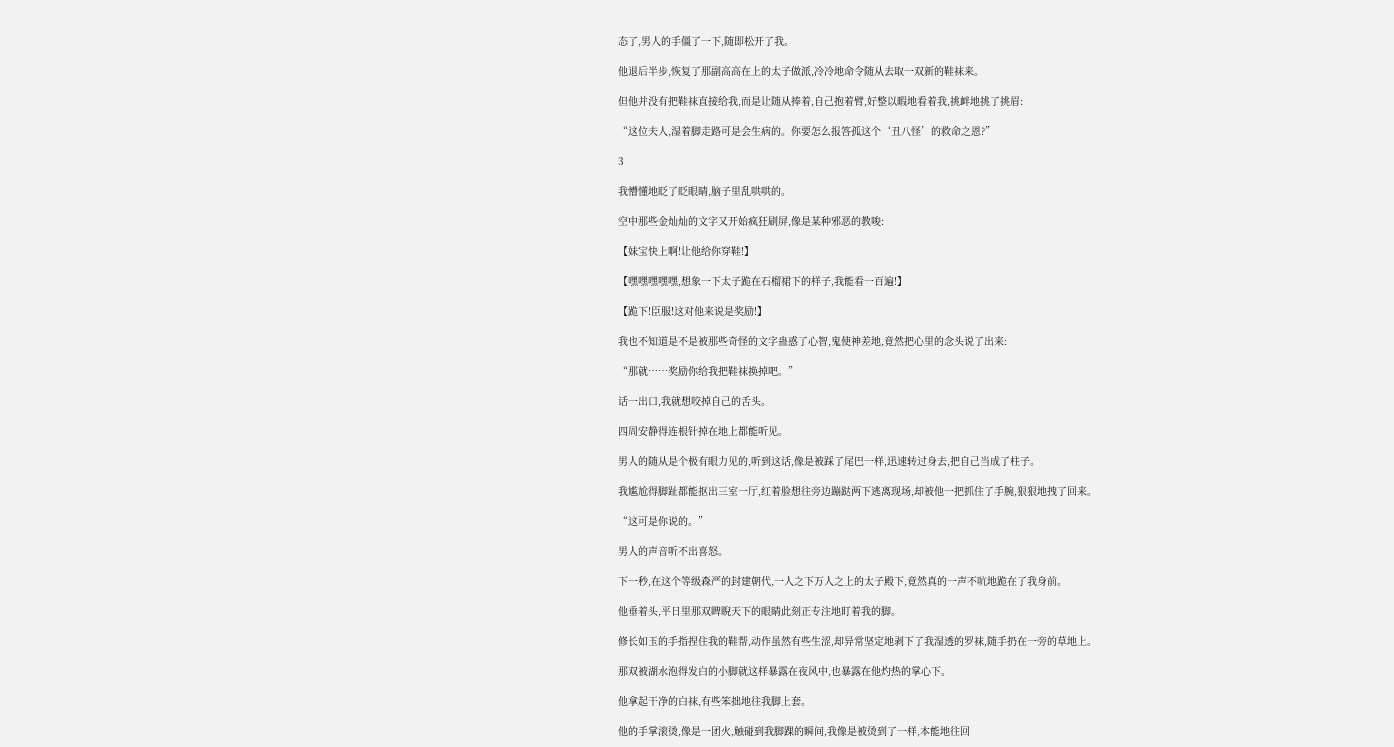态了,男人的手僵了一下,随即松开了我。

他退后半步,恢复了那副高高在上的太子做派,冷冷地命令随从去取一双新的鞋袜来。

但他并没有把鞋袜直接给我,而是让随从捧着,自己抱着臂,好整以暇地看着我,挑衅地挑了挑眉:

“这位夫人,湿着脚走路可是会生病的。你要怎么报答孤这个‘丑八怪’的救命之恩?”

3

我懵懂地眨了眨眼睛,脑子里乱哄哄的。

空中那些金灿灿的文字又开始疯狂刷屏,像是某种邪恶的教唆:

【妹宝快上啊!让他给你穿鞋!】

【嘿嘿嘿嘿嘿,想象一下太子跪在石榴裙下的样子,我能看一百遍!】

【跪下!臣服!这对他来说是奖励!】

我也不知道是不是被那些奇怪的文字蛊惑了心智,鬼使神差地,竟然把心里的念头说了出来:

“那就……奖励你给我把鞋袜换掉吧。”

话一出口,我就想咬掉自己的舌头。

四周安静得连根针掉在地上都能听见。

男人的随从是个极有眼力见的,听到这话,像是被踩了尾巴一样,迅速转过身去,把自己当成了柱子。

我尴尬得脚趾都能抠出三室一厅,红着脸想往旁边蹦跶两下逃离现场,却被他一把抓住了手腕,狠狠地拽了回来。

“这可是你说的。”

男人的声音听不出喜怒。

下一秒,在这个等级森严的封建朝代,一人之下万人之上的太子殿下,竟然真的一声不吭地跪在了我身前。

他垂着头,平日里那双睥睨天下的眼睛此刻正专注地盯着我的脚。

修长如玉的手指捏住我的鞋帮,动作虽然有些生涩,却异常坚定地剥下了我湿透的罗袜,随手扔在一旁的草地上。

那双被湖水泡得发白的小脚就这样暴露在夜风中,也暴露在他灼热的掌心下。

他拿起干净的白袜,有些笨拙地往我脚上套。

他的手掌滚烫,像是一团火,触碰到我脚踝的瞬间,我像是被烫到了一样,本能地往回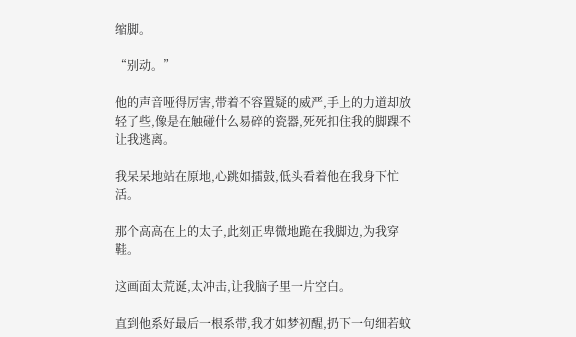缩脚。

“别动。”

他的声音哑得厉害,带着不容置疑的威严,手上的力道却放轻了些,像是在触碰什么易碎的瓷器,死死扣住我的脚踝不让我逃离。

我呆呆地站在原地,心跳如擂鼓,低头看着他在我身下忙活。

那个高高在上的太子,此刻正卑微地跪在我脚边,为我穿鞋。

这画面太荒诞,太冲击,让我脑子里一片空白。

直到他系好最后一根系带,我才如梦初醒,扔下一句细若蚊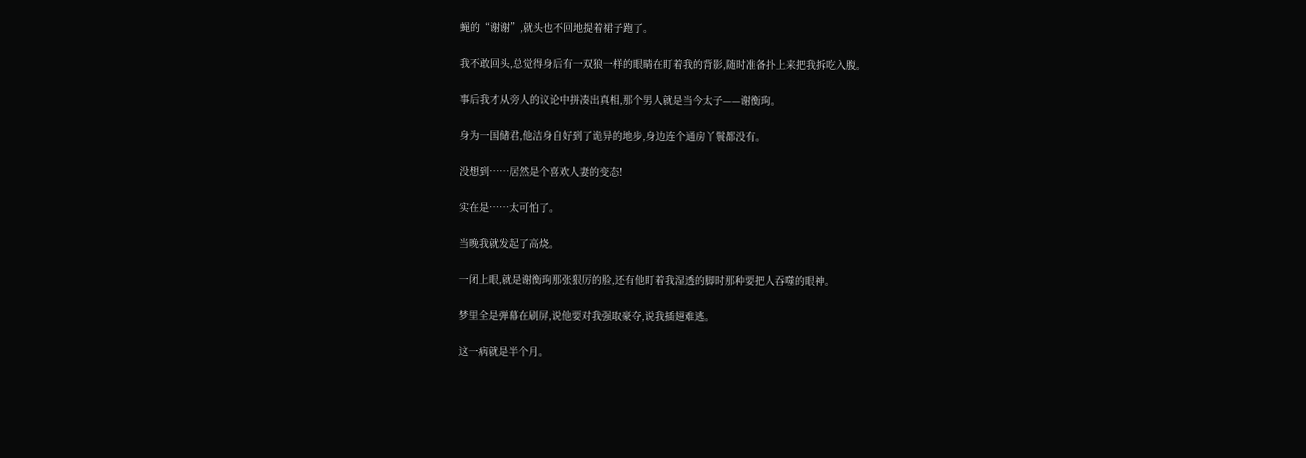蝇的“谢谢”,就头也不回地提着裙子跑了。

我不敢回头,总觉得身后有一双狼一样的眼睛在盯着我的背影,随时准备扑上来把我拆吃入腹。

事后我才从旁人的议论中拼凑出真相,那个男人就是当今太子——谢衡珣。

身为一国储君,他洁身自好到了诡异的地步,身边连个通房丫鬟都没有。

没想到……居然是个喜欢人妻的变态!

实在是……太可怕了。

当晚我就发起了高烧。

一闭上眼,就是谢衡珣那张狠厉的脸,还有他盯着我湿透的脚时那种要把人吞噬的眼神。

梦里全是弹幕在刷屏,说他要对我强取豪夺,说我插翅难逃。

这一病就是半个月。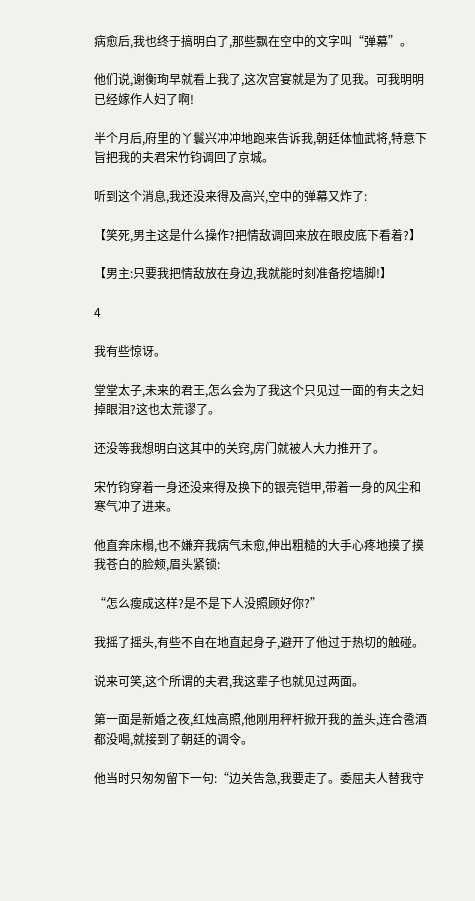病愈后,我也终于搞明白了,那些飘在空中的文字叫“弹幕”。

他们说,谢衡珣早就看上我了,这次宫宴就是为了见我。可我明明已经嫁作人妇了啊!

半个月后,府里的丫鬟兴冲冲地跑来告诉我,朝廷体恤武将,特意下旨把我的夫君宋竹钧调回了京城。

听到这个消息,我还没来得及高兴,空中的弹幕又炸了:

【笑死,男主这是什么操作?把情敌调回来放在眼皮底下看着?】

【男主:只要我把情敌放在身边,我就能时刻准备挖墙脚!】

4

我有些惊讶。

堂堂太子,未来的君王,怎么会为了我这个只见过一面的有夫之妇掉眼泪?这也太荒谬了。

还没等我想明白这其中的关窍,房门就被人大力推开了。

宋竹钧穿着一身还没来得及换下的银亮铠甲,带着一身的风尘和寒气冲了进来。

他直奔床榻,也不嫌弃我病气未愈,伸出粗糙的大手心疼地摸了摸我苍白的脸颊,眉头紧锁:

“怎么瘦成这样?是不是下人没照顾好你?”

我摇了摇头,有些不自在地直起身子,避开了他过于热切的触碰。

说来可笑,这个所谓的夫君,我这辈子也就见过两面。

第一面是新婚之夜,红烛高照,他刚用秤杆掀开我的盖头,连合卺酒都没喝,就接到了朝廷的调令。

他当时只匆匆留下一句:“边关告急,我要走了。委屈夫人替我守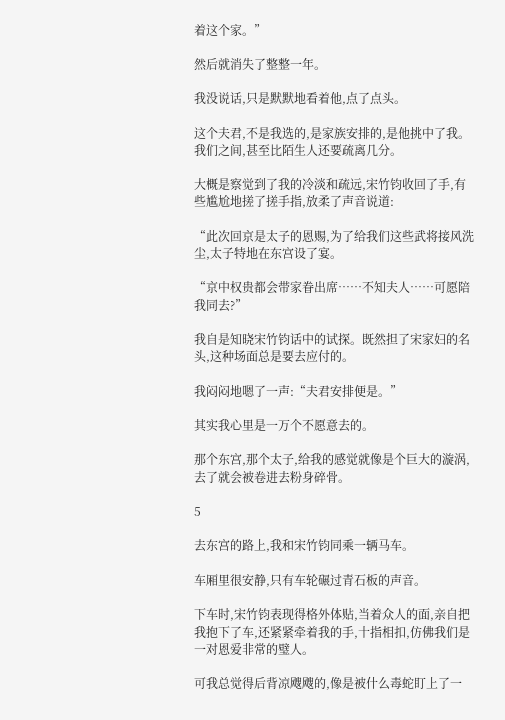着这个家。”

然后就消失了整整一年。

我没说话,只是默默地看着他,点了点头。

这个夫君,不是我选的,是家族安排的,是他挑中了我。我们之间,甚至比陌生人还要疏离几分。

大概是察觉到了我的冷淡和疏远,宋竹钧收回了手,有些尴尬地搓了搓手指,放柔了声音说道:

“此次回京是太子的恩赐,为了给我们这些武将接风洗尘,太子特地在东宫设了宴。

“京中权贵都会带家眷出席……不知夫人……可愿陪我同去?”

我自是知晓宋竹钧话中的试探。既然担了宋家妇的名头,这种场面总是要去应付的。

我闷闷地嗯了一声:“夫君安排便是。”

其实我心里是一万个不愿意去的。

那个东宫,那个太子,给我的感觉就像是个巨大的漩涡,去了就会被卷进去粉身碎骨。

5

去东宫的路上,我和宋竹钧同乘一辆马车。

车厢里很安静,只有车轮碾过青石板的声音。

下车时,宋竹钧表现得格外体贴,当着众人的面,亲自把我抱下了车,还紧紧牵着我的手,十指相扣,仿佛我们是一对恩爱非常的璧人。

可我总觉得后背凉飕飕的,像是被什么毒蛇盯上了一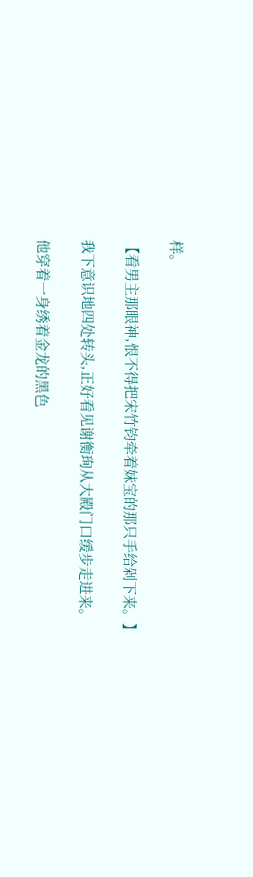样。

【看男主那眼神,恨不得把宋竹钧牵着妹宝的那只手给剁下来。】

我下意识地四处转头,正好看见谢衡珣从大殿门口缓步走进来。

他穿着一身绣着金龙的黑色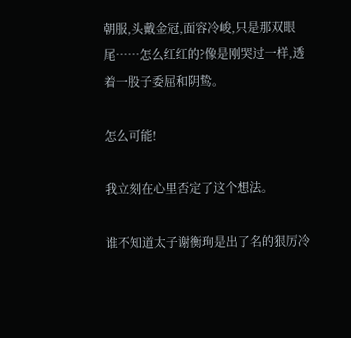朝服,头戴金冠,面容冷峻,只是那双眼尾……怎么红红的?像是刚哭过一样,透着一股子委屈和阴鸷。

怎么可能!

我立刻在心里否定了这个想法。

谁不知道太子谢衡珣是出了名的狠厉冷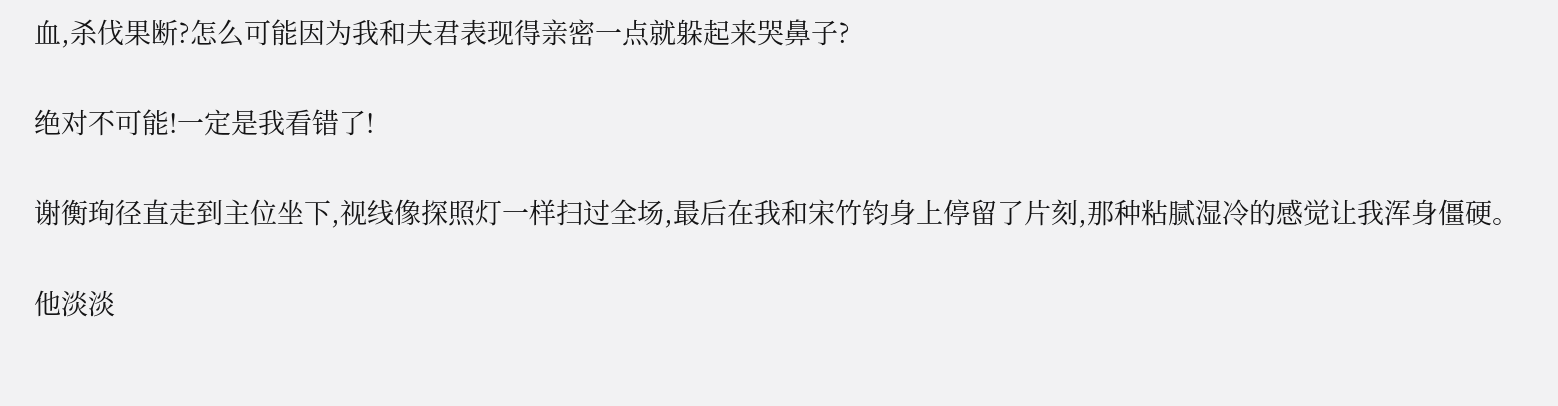血,杀伐果断?怎么可能因为我和夫君表现得亲密一点就躲起来哭鼻子?

绝对不可能!一定是我看错了!

谢衡珣径直走到主位坐下,视线像探照灯一样扫过全场,最后在我和宋竹钧身上停留了片刻,那种粘腻湿冷的感觉让我浑身僵硬。

他淡淡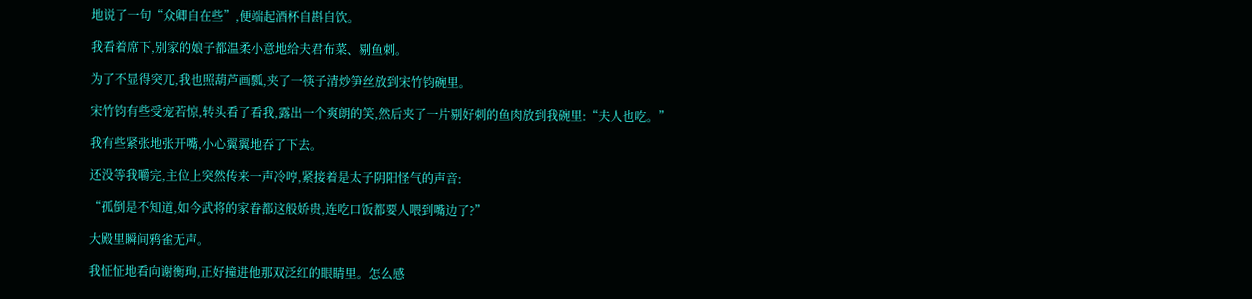地说了一句“众卿自在些”,便端起酒杯自斟自饮。

我看着席下,别家的娘子都温柔小意地给夫君布菜、剔鱼刺。

为了不显得突兀,我也照葫芦画瓢,夹了一筷子清炒笋丝放到宋竹钧碗里。

宋竹钧有些受宠若惊,转头看了看我,露出一个爽朗的笑,然后夹了一片剔好刺的鱼肉放到我碗里:“夫人也吃。”

我有些紧张地张开嘴,小心翼翼地吞了下去。

还没等我嚼完,主位上突然传来一声冷哼,紧接着是太子阴阳怪气的声音:

“孤倒是不知道,如今武将的家眷都这般娇贵,连吃口饭都要人喂到嘴边了?”

大殿里瞬间鸦雀无声。

我怔怔地看向谢衡珣,正好撞进他那双泛红的眼睛里。怎么感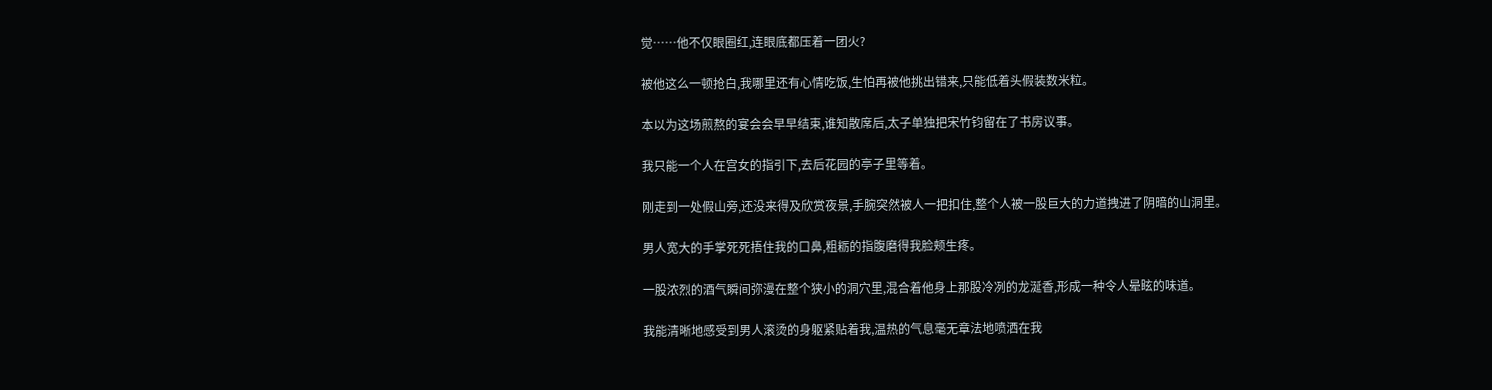觉……他不仅眼圈红,连眼底都压着一团火?

被他这么一顿抢白,我哪里还有心情吃饭,生怕再被他挑出错来,只能低着头假装数米粒。

本以为这场煎熬的宴会会早早结束,谁知散席后,太子单独把宋竹钧留在了书房议事。

我只能一个人在宫女的指引下,去后花园的亭子里等着。

刚走到一处假山旁,还没来得及欣赏夜景,手腕突然被人一把扣住,整个人被一股巨大的力道拽进了阴暗的山洞里。

男人宽大的手掌死死捂住我的口鼻,粗粝的指腹磨得我脸颊生疼。

一股浓烈的酒气瞬间弥漫在整个狭小的洞穴里,混合着他身上那股冷冽的龙涎香,形成一种令人晕眩的味道。

我能清晰地感受到男人滚烫的身躯紧贴着我,温热的气息毫无章法地喷洒在我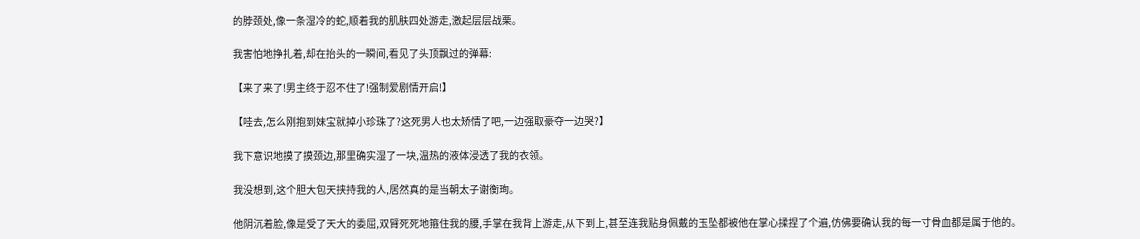的脖颈处,像一条湿冷的蛇,顺着我的肌肤四处游走,激起层层战栗。

我害怕地挣扎着,却在抬头的一瞬间,看见了头顶飘过的弹幕:

【来了来了!男主终于忍不住了!强制爱剧情开启!】

【哇去,怎么刚抱到妹宝就掉小珍珠了?这死男人也太矫情了吧,一边强取豪夺一边哭?】

我下意识地摸了摸颈边,那里确实湿了一块,温热的液体浸透了我的衣领。

我没想到,这个胆大包天挟持我的人,居然真的是当朝太子谢衡珣。

他阴沉着脸,像是受了天大的委屈,双臂死死地箍住我的腰,手掌在我背上游走,从下到上,甚至连我贴身佩戴的玉坠都被他在掌心揉捏了个遍,仿佛要确认我的每一寸骨血都是属于他的。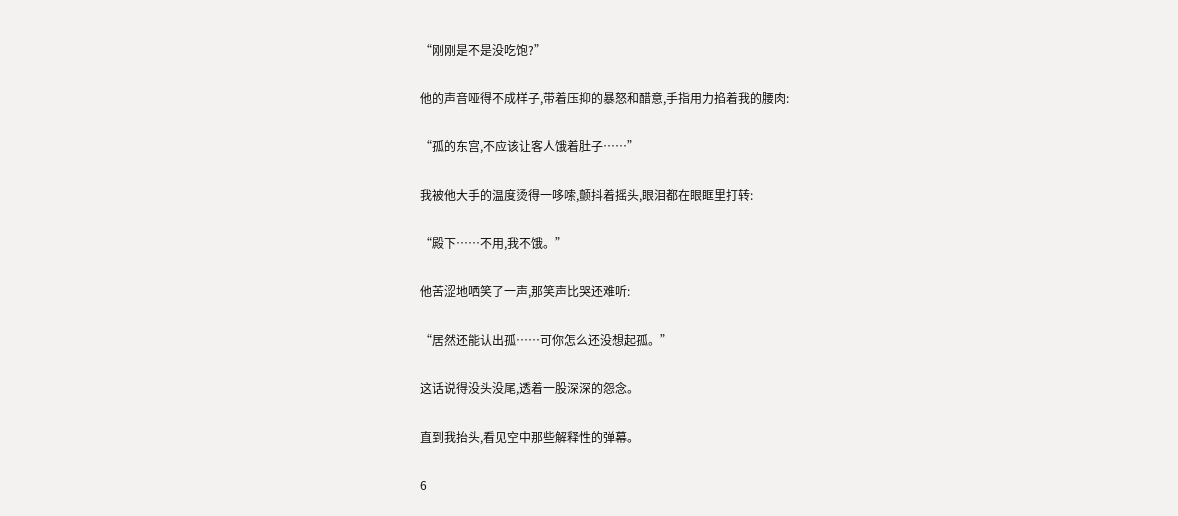“刚刚是不是没吃饱?”

他的声音哑得不成样子,带着压抑的暴怒和醋意,手指用力掐着我的腰肉:

“孤的东宫,不应该让客人饿着肚子……”

我被他大手的温度烫得一哆嗦,颤抖着摇头,眼泪都在眼眶里打转:

“殿下……不用,我不饿。”

他苦涩地哂笑了一声,那笑声比哭还难听:

“居然还能认出孤……可你怎么还没想起孤。”

这话说得没头没尾,透着一股深深的怨念。

直到我抬头,看见空中那些解释性的弹幕。

6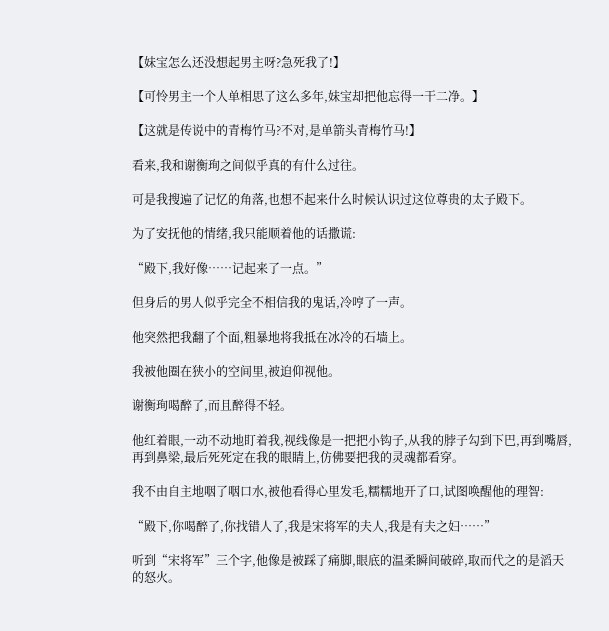【妹宝怎么还没想起男主呀?急死我了!】

【可怜男主一个人单相思了这么多年,妹宝却把他忘得一干二净。】

【这就是传说中的青梅竹马?不对,是单箭头青梅竹马!】

看来,我和谢衡珣之间似乎真的有什么过往。

可是我搜遍了记忆的角落,也想不起来什么时候认识过这位尊贵的太子殿下。

为了安抚他的情绪,我只能顺着他的话撒谎:

“殿下,我好像……记起来了一点。”

但身后的男人似乎完全不相信我的鬼话,冷哼了一声。

他突然把我翻了个面,粗暴地将我抵在冰冷的石墙上。

我被他圈在狭小的空间里,被迫仰视他。

谢衡珣喝醉了,而且醉得不轻。

他红着眼,一动不动地盯着我,视线像是一把把小钩子,从我的脖子勾到下巴,再到嘴唇,再到鼻梁,最后死死定在我的眼睛上,仿佛要把我的灵魂都看穿。

我不由自主地咽了咽口水,被他看得心里发毛,糯糯地开了口,试图唤醒他的理智:

“殿下,你喝醉了,你找错人了,我是宋将军的夫人,我是有夫之妇……”

听到“宋将军”三个字,他像是被踩了痛脚,眼底的温柔瞬间破碎,取而代之的是滔天的怒火。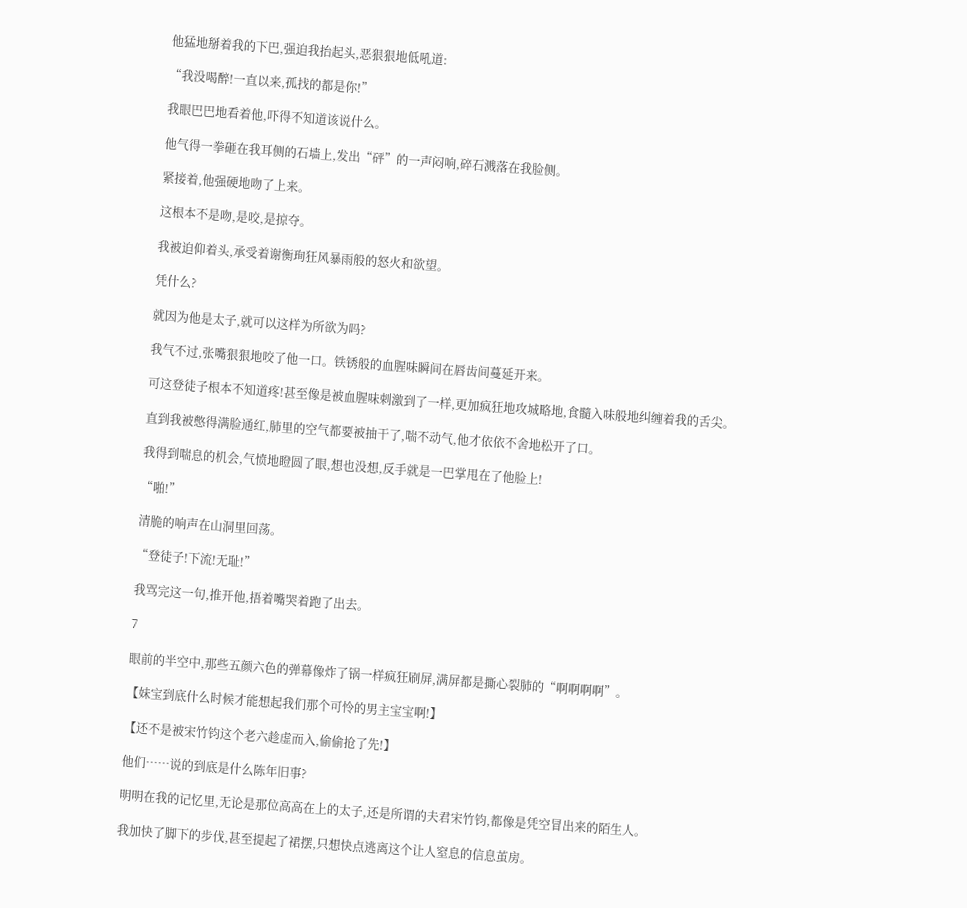他猛地掰着我的下巴,强迫我抬起头,恶狠狠地低吼道:

“我没喝醉!一直以来,孤找的都是你!”

我眼巴巴地看着他,吓得不知道该说什么。

他气得一拳砸在我耳侧的石墙上,发出“砰”的一声闷响,碎石溅落在我脸侧。

紧接着,他强硬地吻了上来。

这根本不是吻,是咬,是掠夺。

我被迫仰着头,承受着谢衡珣狂风暴雨般的怒火和欲望。

凭什么?

就因为他是太子,就可以这样为所欲为吗?

我气不过,张嘴狠狠地咬了他一口。铁锈般的血腥味瞬间在唇齿间蔓延开来。

可这登徒子根本不知道疼!甚至像是被血腥味刺激到了一样,更加疯狂地攻城略地,食髓入味般地纠缠着我的舌尖。

直到我被憋得满脸通红,肺里的空气都要被抽干了,喘不动气,他才依依不舍地松开了口。

我得到喘息的机会,气愤地瞪圆了眼,想也没想,反手就是一巴掌甩在了他脸上!

“啪!”

清脆的响声在山洞里回荡。

“登徒子!下流!无耻!”

我骂完这一句,推开他,捂着嘴哭着跑了出去。

7

眼前的半空中,那些五颜六色的弹幕像炸了锅一样疯狂刷屏,满屏都是撕心裂肺的“啊啊啊啊”。

【妹宝到底什么时候才能想起我们那个可怜的男主宝宝啊!】

【还不是被宋竹钧这个老六趁虚而入,偷偷抢了先!】

他们……说的到底是什么陈年旧事?

明明在我的记忆里,无论是那位高高在上的太子,还是所谓的夫君宋竹钧,都像是凭空冒出来的陌生人。

我加快了脚下的步伐,甚至提起了裙摆,只想快点逃离这个让人窒息的信息茧房。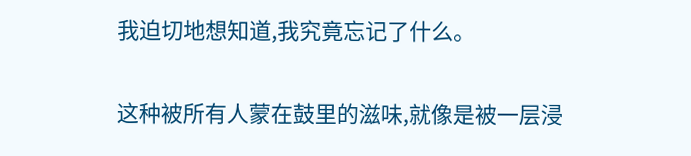我迫切地想知道,我究竟忘记了什么。

这种被所有人蒙在鼓里的滋味,就像是被一层浸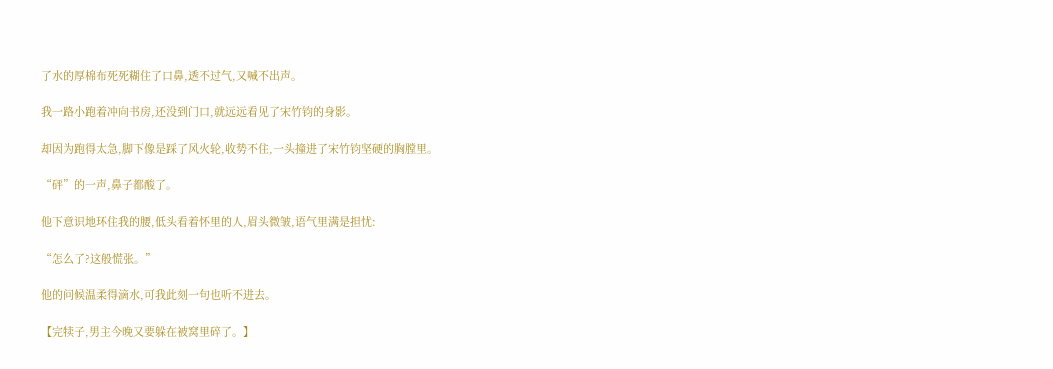了水的厚棉布死死糊住了口鼻,透不过气,又喊不出声。

我一路小跑着冲向书房,还没到门口,就远远看见了宋竹钧的身影。

却因为跑得太急,脚下像是踩了风火轮,收势不住,一头撞进了宋竹钧坚硬的胸膛里。

“砰”的一声,鼻子都酸了。

他下意识地环住我的腰,低头看着怀里的人,眉头微皱,语气里满是担忧:

“怎么了?这般慌张。”

他的问候温柔得滴水,可我此刻一句也听不进去。

【完犊子,男主今晚又要躲在被窝里碎了。】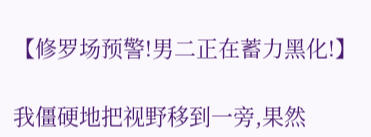【修罗场预警!男二正在蓄力黑化!】

我僵硬地把视野移到一旁,果然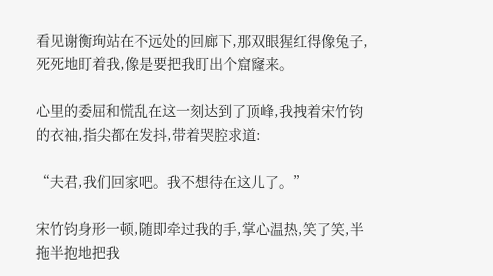看见谢衡珣站在不远处的回廊下,那双眼猩红得像兔子,死死地盯着我,像是要把我盯出个窟窿来。

心里的委屈和慌乱在这一刻达到了顶峰,我拽着宋竹钧的衣袖,指尖都在发抖,带着哭腔求道:

“夫君,我们回家吧。我不想待在这儿了。”

宋竹钧身形一顿,随即牵过我的手,掌心温热,笑了笑,半拖半抱地把我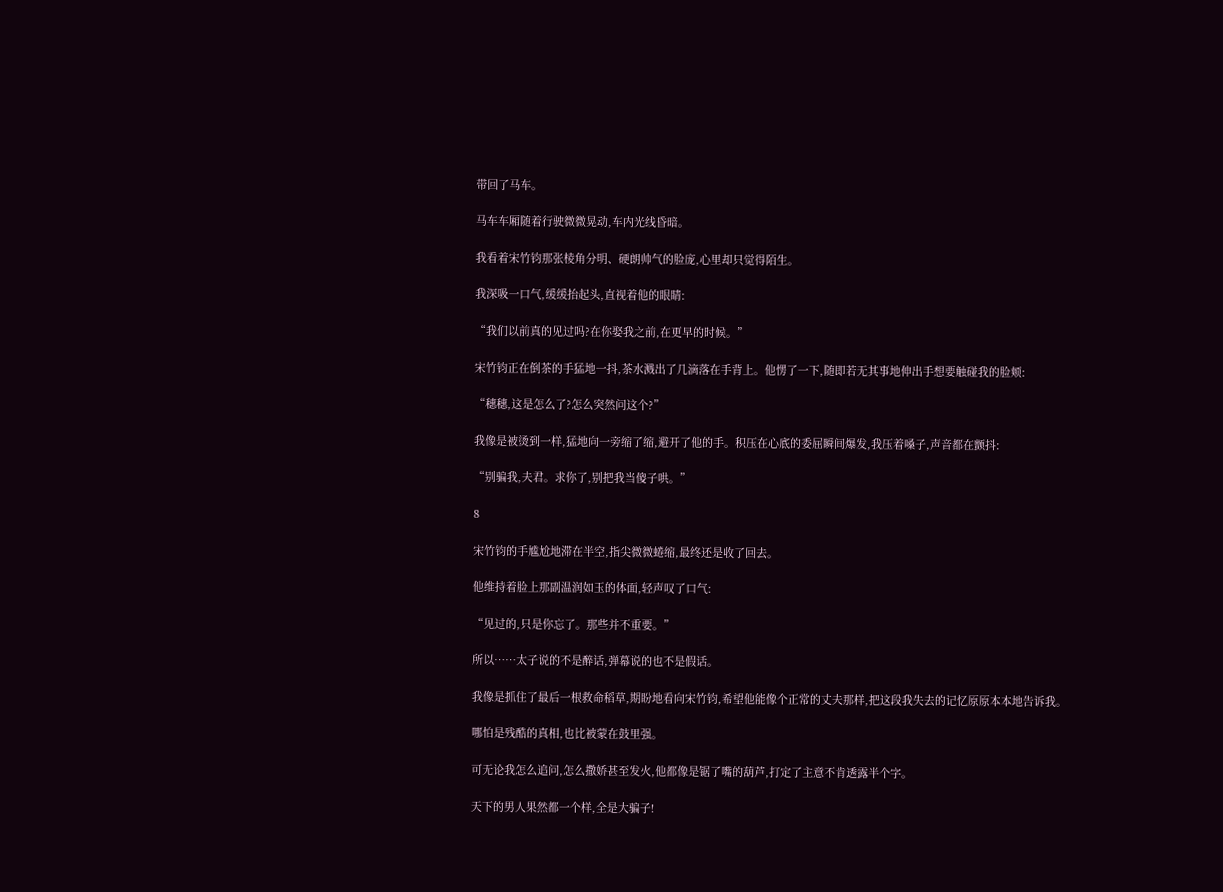带回了马车。

马车车厢随着行驶微微晃动,车内光线昏暗。

我看着宋竹钧那张棱角分明、硬朗帅气的脸庞,心里却只觉得陌生。

我深吸一口气,缓缓抬起头,直视着他的眼睛:

“我们以前真的见过吗?在你娶我之前,在更早的时候。”

宋竹钧正在倒茶的手猛地一抖,茶水溅出了几滴落在手背上。他愣了一下,随即若无其事地伸出手想要触碰我的脸颊:

“穗穗,这是怎么了?怎么突然问这个?”

我像是被烫到一样,猛地向一旁缩了缩,避开了他的手。积压在心底的委屈瞬间爆发,我压着嗓子,声音都在颤抖:

“别骗我,夫君。求你了,别把我当傻子哄。”

8

宋竹钧的手尴尬地滞在半空,指尖微微蜷缩,最终还是收了回去。

他维持着脸上那副温润如玉的体面,轻声叹了口气:

“见过的,只是你忘了。那些并不重要。”

所以……太子说的不是醉话,弹幕说的也不是假话。

我像是抓住了最后一根救命稻草,期盼地看向宋竹钧,希望他能像个正常的丈夫那样,把这段我失去的记忆原原本本地告诉我。

哪怕是残酷的真相,也比被蒙在鼓里强。

可无论我怎么追问,怎么撒娇甚至发火,他都像是锯了嘴的葫芦,打定了主意不肯透露半个字。

天下的男人果然都一个样,全是大骗子!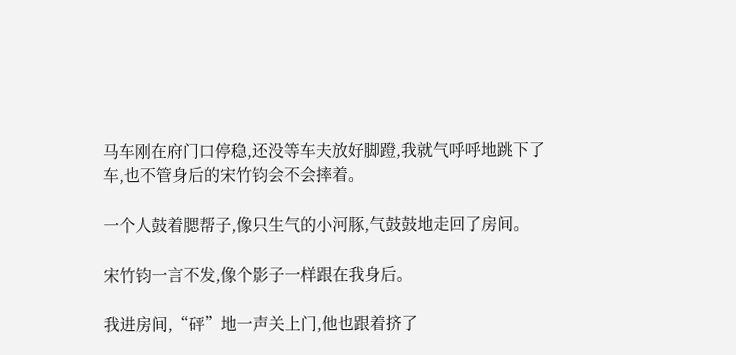马车刚在府门口停稳,还没等车夫放好脚蹬,我就气呼呼地跳下了车,也不管身后的宋竹钧会不会摔着。

一个人鼓着腮帮子,像只生气的小河豚,气鼓鼓地走回了房间。

宋竹钧一言不发,像个影子一样跟在我身后。

我进房间,“砰”地一声关上门,他也跟着挤了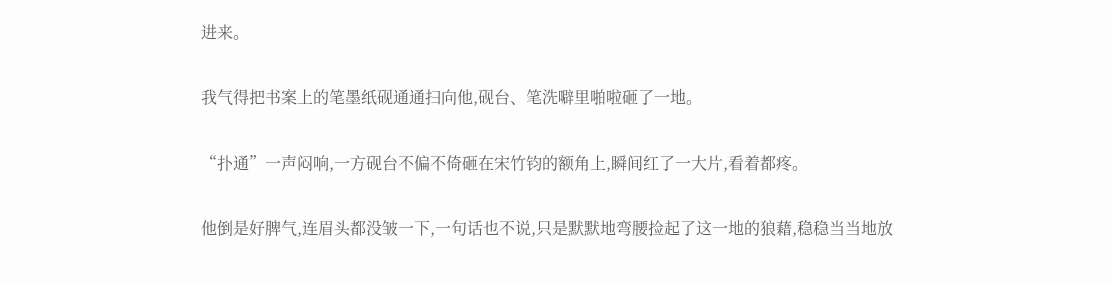进来。

我气得把书案上的笔墨纸砚通通扫向他,砚台、笔洗噼里啪啦砸了一地。

“扑通”一声闷响,一方砚台不偏不倚砸在宋竹钧的额角上,瞬间红了一大片,看着都疼。

他倒是好脾气,连眉头都没皱一下,一句话也不说,只是默默地弯腰捡起了这一地的狼藉,稳稳当当地放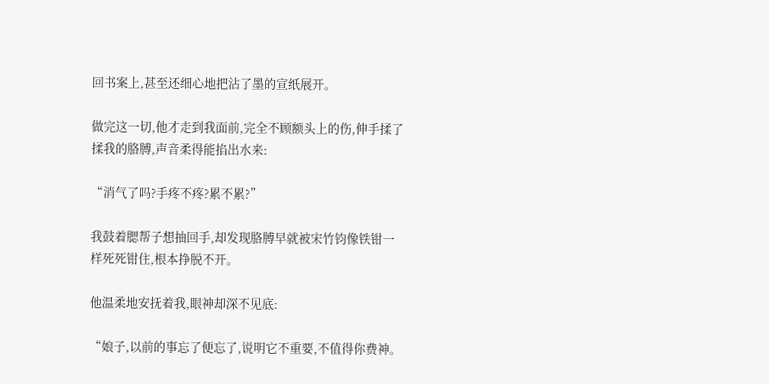回书案上,甚至还细心地把沾了墨的宣纸展开。

做完这一切,他才走到我面前,完全不顾额头上的伤,伸手揉了揉我的胳膊,声音柔得能掐出水来:

“消气了吗?手疼不疼?累不累?”

我鼓着腮帮子想抽回手,却发现胳膊早就被宋竹钧像铁钳一样死死钳住,根本挣脱不开。

他温柔地安抚着我,眼神却深不见底:

“娘子,以前的事忘了便忘了,说明它不重要,不值得你费神。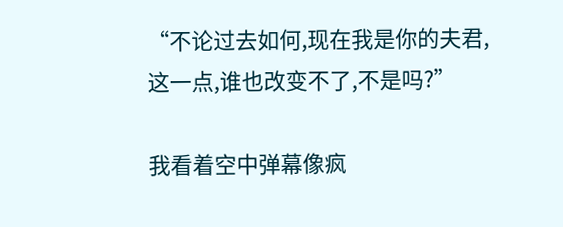“不论过去如何,现在我是你的夫君,这一点,谁也改变不了,不是吗?”

我看着空中弹幕像疯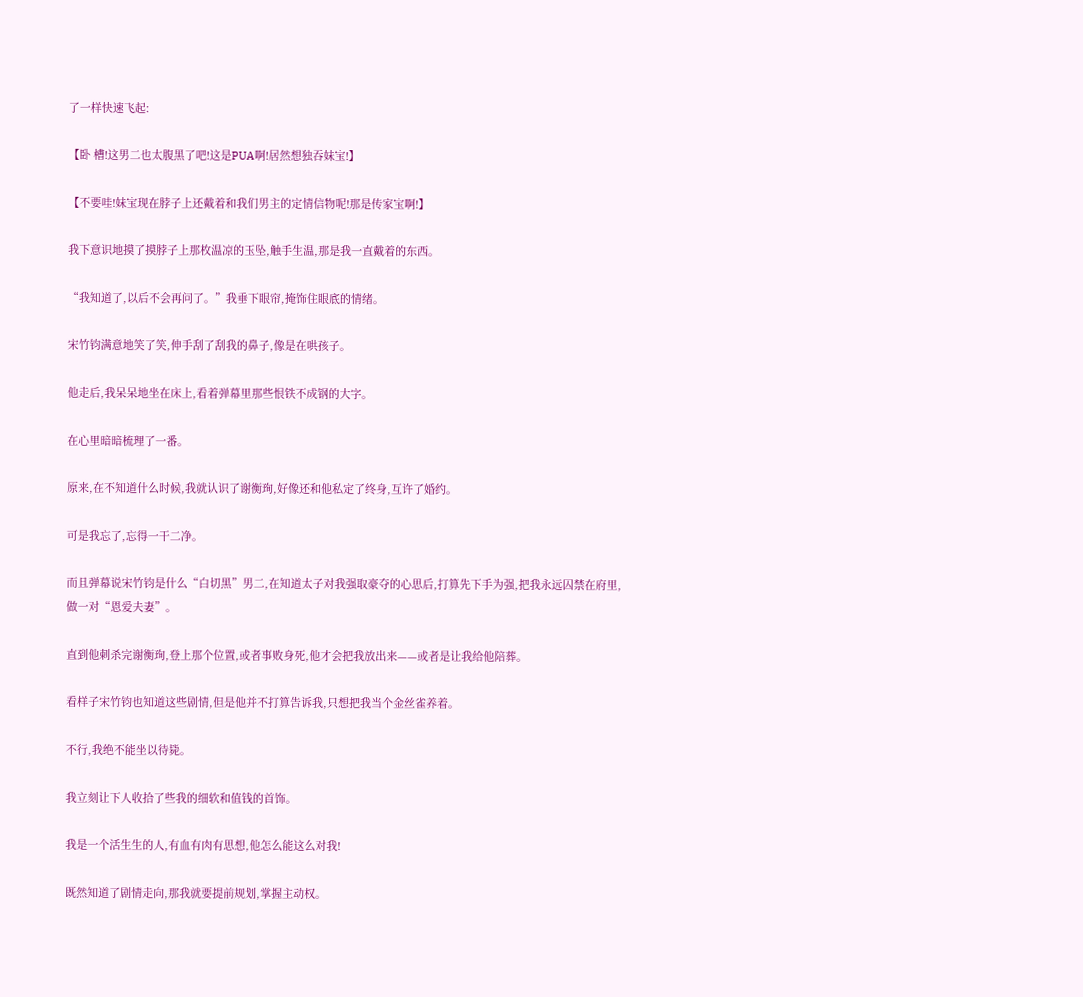了一样快速飞起:

【卧 槽!这男二也太腹黑了吧!这是PUA啊!居然想独吞妹宝!】

【不要哇!妹宝现在脖子上还戴着和我们男主的定情信物呢!那是传家宝啊!】

我下意识地摸了摸脖子上那枚温凉的玉坠,触手生温,那是我一直戴着的东西。

“我知道了,以后不会再问了。”我垂下眼帘,掩饰住眼底的情绪。

宋竹钧满意地笑了笑,伸手刮了刮我的鼻子,像是在哄孩子。

他走后,我呆呆地坐在床上,看着弹幕里那些恨铁不成钢的大字。

在心里暗暗梳理了一番。

原来,在不知道什么时候,我就认识了谢衡珣,好像还和他私定了终身,互许了婚约。

可是我忘了,忘得一干二净。

而且弹幕说宋竹钧是什么“白切黑”男二,在知道太子对我强取豪夺的心思后,打算先下手为强,把我永远囚禁在府里,做一对“恩爱夫妻”。

直到他刺杀完谢衡珣,登上那个位置,或者事败身死,他才会把我放出来——或者是让我给他陪葬。

看样子宋竹钧也知道这些剧情,但是他并不打算告诉我,只想把我当个金丝雀养着。

不行,我绝不能坐以待毙。

我立刻让下人收拾了些我的细软和值钱的首饰。

我是一个活生生的人,有血有肉有思想,他怎么能这么对我!

既然知道了剧情走向,那我就要提前规划,掌握主动权。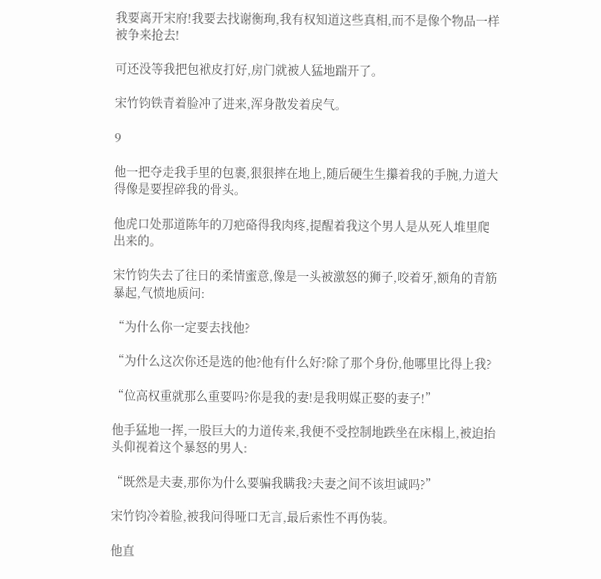我要离开宋府!我要去找谢衡珣,我有权知道这些真相,而不是像个物品一样被争来抢去!

可还没等我把包袱皮打好,房门就被人猛地踹开了。

宋竹钧铁青着脸冲了进来,浑身散发着戾气。

9

他一把夺走我手里的包裹,狠狠摔在地上,随后硬生生攥着我的手腕,力道大得像是要捏碎我的骨头。

他虎口处那道陈年的刀疤硌得我肉疼,提醒着我这个男人是从死人堆里爬出来的。

宋竹钧失去了往日的柔情蜜意,像是一头被激怒的狮子,咬着牙,额角的青筋暴起,气愤地质问:

“为什么你一定要去找他?

“为什么这次你还是选的他?他有什么好?除了那个身份,他哪里比得上我?

“位高权重就那么重要吗?你是我的妻!是我明媒正娶的妻子!”

他手猛地一挥,一股巨大的力道传来,我便不受控制地跌坐在床榻上,被迫抬头仰视着这个暴怒的男人:

“既然是夫妻,那你为什么要骗我瞒我?夫妻之间不该坦诚吗?”

宋竹钧冷着脸,被我问得哑口无言,最后索性不再伪装。

他直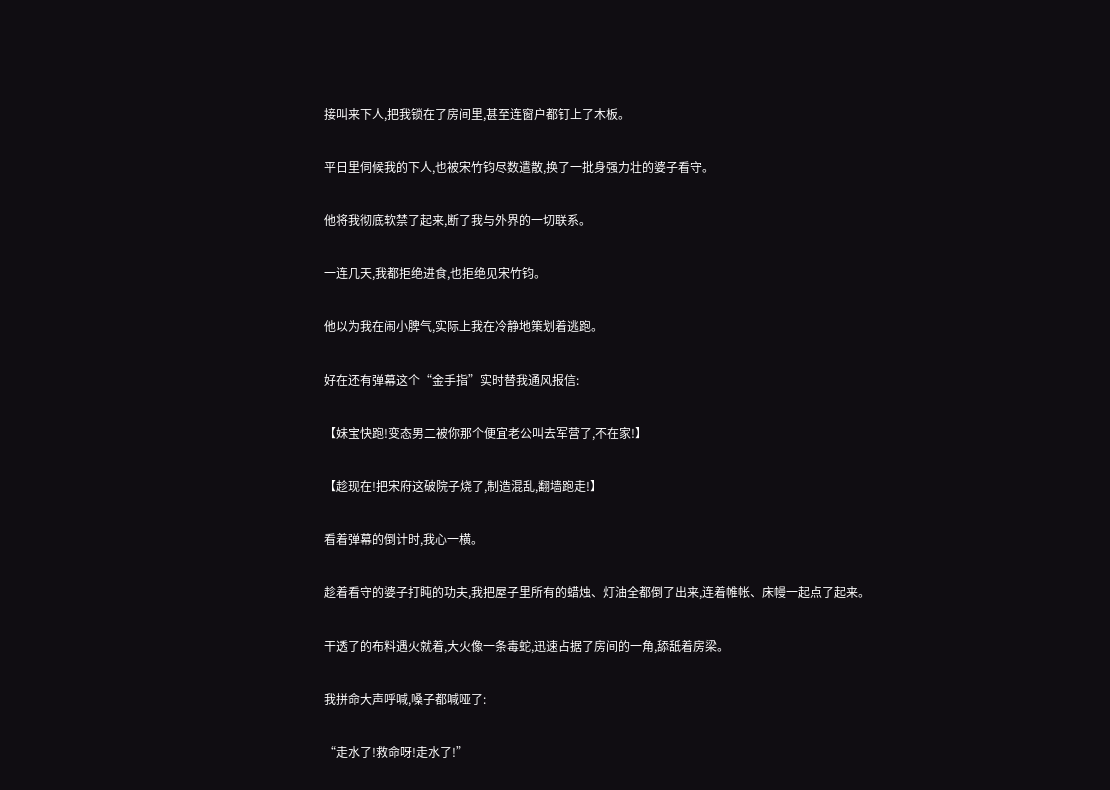接叫来下人,把我锁在了房间里,甚至连窗户都钉上了木板。

平日里伺候我的下人,也被宋竹钧尽数遣散,换了一批身强力壮的婆子看守。

他将我彻底软禁了起来,断了我与外界的一切联系。

一连几天,我都拒绝进食,也拒绝见宋竹钧。

他以为我在闹小脾气,实际上我在冷静地策划着逃跑。

好在还有弹幕这个“金手指”实时替我通风报信:

【妹宝快跑!变态男二被你那个便宜老公叫去军营了,不在家!】

【趁现在!把宋府这破院子烧了,制造混乱,翻墙跑走!】

看着弹幕的倒计时,我心一横。

趁着看守的婆子打盹的功夫,我把屋子里所有的蜡烛、灯油全都倒了出来,连着帷帐、床幔一起点了起来。

干透了的布料遇火就着,大火像一条毒蛇,迅速占据了房间的一角,舔舐着房梁。

我拼命大声呼喊,嗓子都喊哑了:

“走水了!救命呀!走水了!”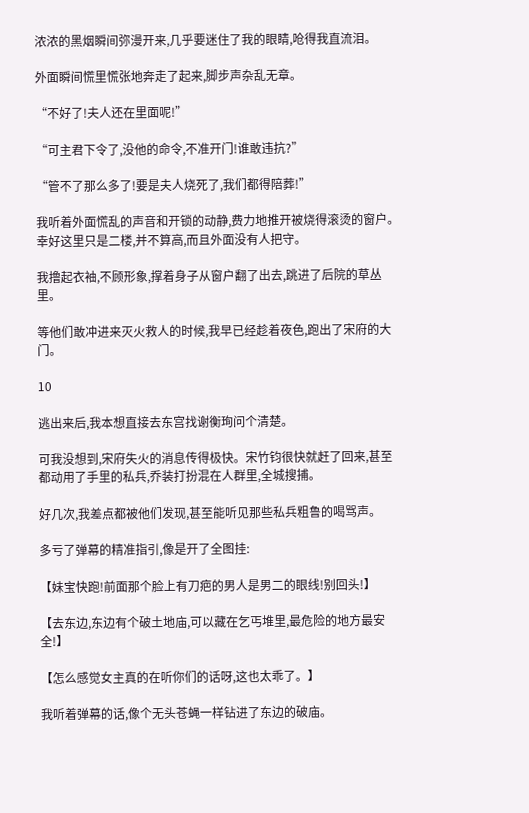浓浓的黑烟瞬间弥漫开来,几乎要迷住了我的眼睛,呛得我直流泪。

外面瞬间慌里慌张地奔走了起来,脚步声杂乱无章。

“不好了!夫人还在里面呢!”

“可主君下令了,没他的命令,不准开门!谁敢违抗?”

“管不了那么多了!要是夫人烧死了,我们都得陪葬!”

我听着外面慌乱的声音和开锁的动静,费力地推开被烧得滚烫的窗户。幸好这里只是二楼,并不算高,而且外面没有人把守。

我撸起衣袖,不顾形象,撑着身子从窗户翻了出去,跳进了后院的草丛里。

等他们敢冲进来灭火救人的时候,我早已经趁着夜色,跑出了宋府的大门。

10

逃出来后,我本想直接去东宫找谢衡珣问个清楚。

可我没想到,宋府失火的消息传得极快。宋竹钧很快就赶了回来,甚至都动用了手里的私兵,乔装打扮混在人群里,全城搜捕。

好几次,我差点都被他们发现,甚至能听见那些私兵粗鲁的喝骂声。

多亏了弹幕的精准指引,像是开了全图挂:

【妹宝快跑!前面那个脸上有刀疤的男人是男二的眼线!别回头!】

【去东边,东边有个破土地庙,可以藏在乞丐堆里,最危险的地方最安全!】

【怎么感觉女主真的在听你们的话呀,这也太乖了。】

我听着弹幕的话,像个无头苍蝇一样钻进了东边的破庙。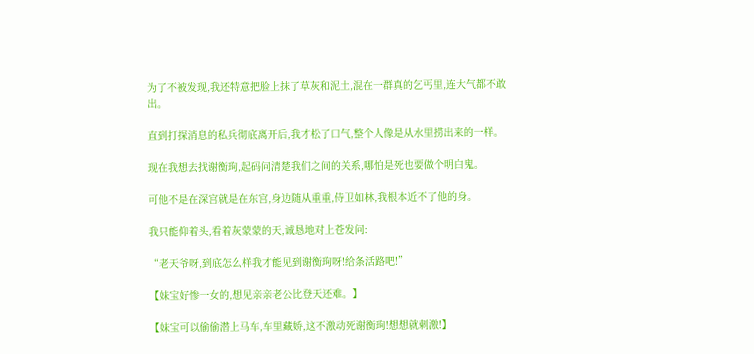为了不被发现,我还特意把脸上抹了草灰和泥土,混在一群真的乞丐里,连大气都不敢出。

直到打探消息的私兵彻底离开后,我才松了口气,整个人像是从水里捞出来的一样。

现在我想去找谢衡珣,起码问清楚我们之间的关系,哪怕是死也要做个明白鬼。

可他不是在深宫就是在东宫,身边随从重重,侍卫如林,我根本近不了他的身。

我只能仰着头,看着灰蒙蒙的天,诚恳地对上苍发问:

“老天爷呀,到底怎么样我才能见到谢衡珣呀!给条活路吧!”

【妹宝好惨一女的,想见亲亲老公比登天还难。】

【妹宝可以偷偷潜上马车,车里藏娇,这不激动死谢衡珣!想想就刺激!】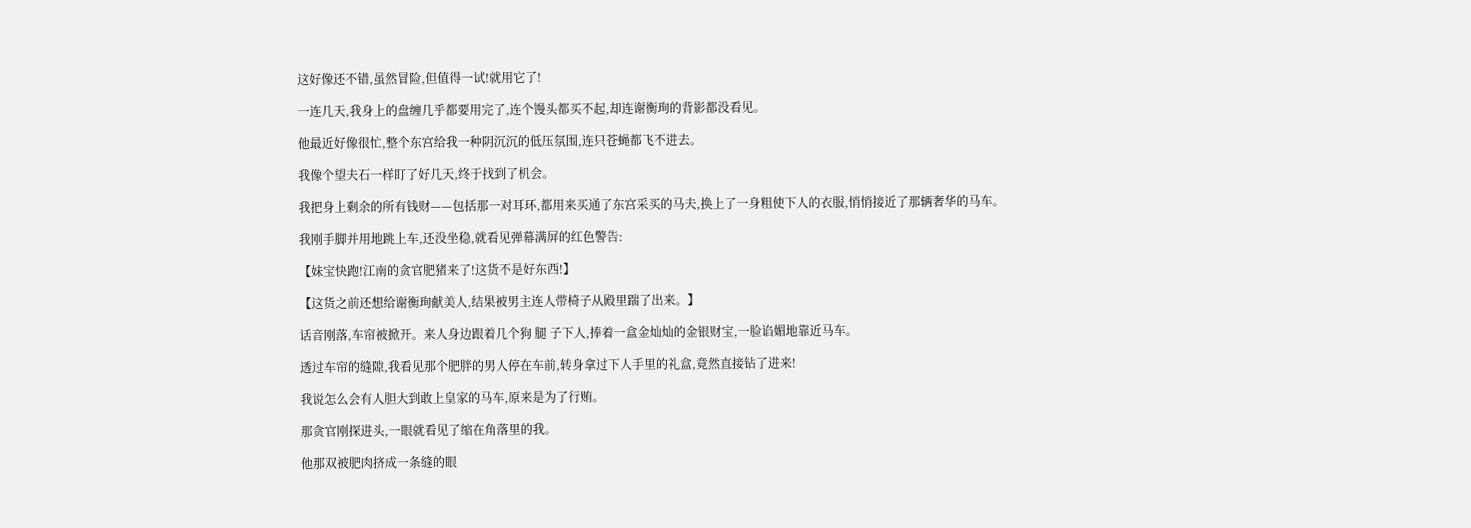这好像还不错,虽然冒险,但值得一试!就用它了!

一连几天,我身上的盘缠几乎都要用完了,连个馒头都买不起,却连谢衡珣的背影都没看见。

他最近好像很忙,整个东宫给我一种阴沉沉的低压氛围,连只苍蝇都飞不进去。

我像个望夫石一样盯了好几天,终于找到了机会。

我把身上剩余的所有钱财——包括那一对耳环,都用来买通了东宫采买的马夫,换上了一身粗使下人的衣服,悄悄接近了那辆奢华的马车。

我刚手脚并用地跳上车,还没坐稳,就看见弹幕满屏的红色警告:

【妹宝快跑!江南的贪官肥猪来了!这货不是好东西!】

【这货之前还想给谢衡珣献美人,结果被男主连人带椅子从殿里踹了出来。】

话音刚落,车帘被掀开。来人身边跟着几个狗 腿 子下人,捧着一盒金灿灿的金银财宝,一脸谄媚地靠近马车。

透过车帘的缝隙,我看见那个肥胖的男人停在车前,转身拿过下人手里的礼盒,竟然直接钻了进来!

我说怎么会有人胆大到敢上皇家的马车,原来是为了行贿。

那贪官刚探进头,一眼就看见了缩在角落里的我。

他那双被肥肉挤成一条缝的眼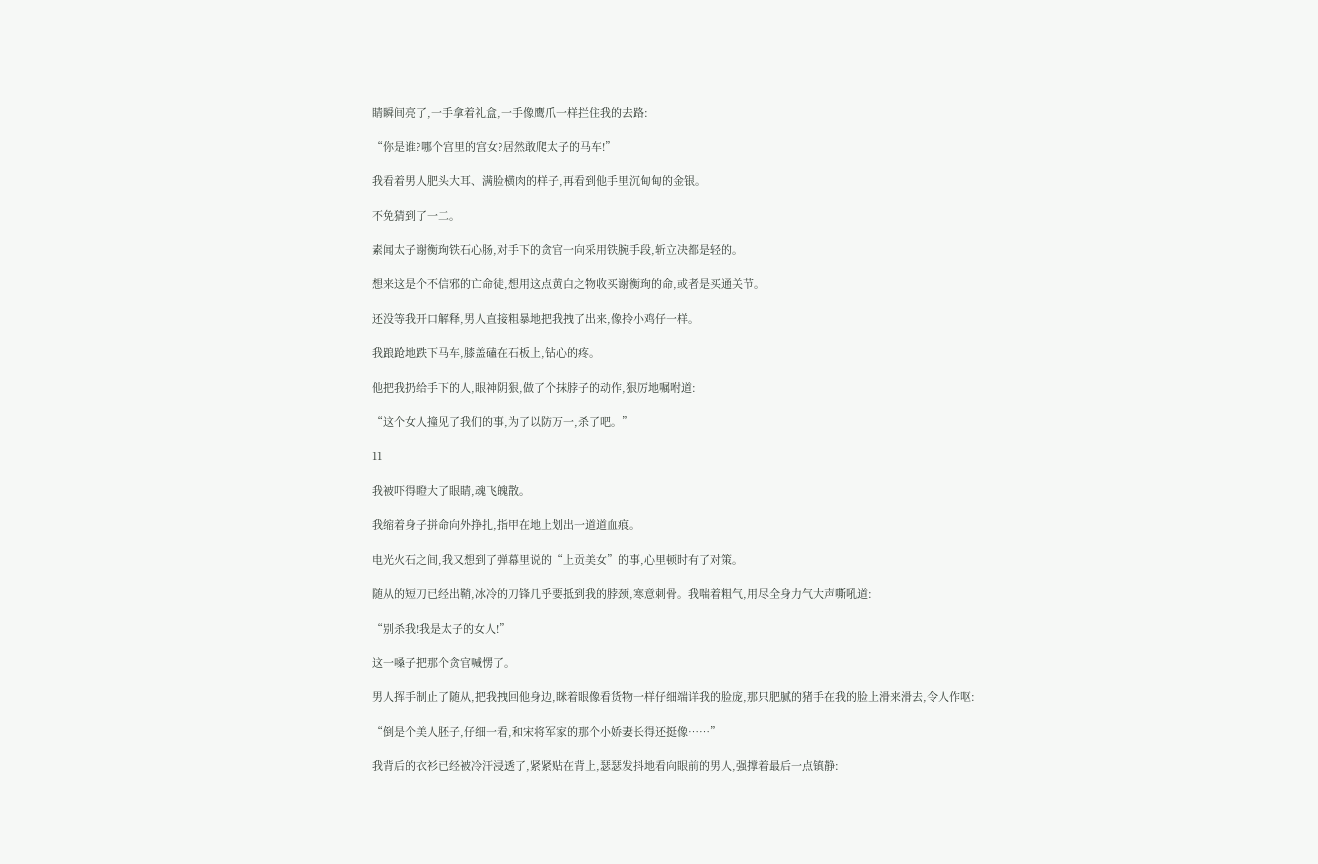睛瞬间亮了,一手拿着礼盒,一手像鹰爪一样拦住我的去路:

“你是谁?哪个宫里的宫女?居然敢爬太子的马车!”

我看着男人肥头大耳、满脸横肉的样子,再看到他手里沉甸甸的金银。

不免猜到了一二。

素闻太子谢衡珣铁石心肠,对手下的贪官一向采用铁腕手段,斩立决都是轻的。

想来这是个不信邪的亡命徒,想用这点黄白之物收买谢衡珣的命,或者是买通关节。

还没等我开口解释,男人直接粗暴地把我拽了出来,像拎小鸡仔一样。

我踉跄地跌下马车,膝盖磕在石板上,钻心的疼。

他把我扔给手下的人,眼神阴狠,做了个抹脖子的动作,狠厉地嘱咐道:

“这个女人撞见了我们的事,为了以防万一,杀了吧。”

11

我被吓得瞪大了眼睛,魂飞魄散。

我缩着身子拼命向外挣扎,指甲在地上划出一道道血痕。

电光火石之间,我又想到了弹幕里说的“上贡美女”的事,心里顿时有了对策。

随从的短刀已经出鞘,冰冷的刀锋几乎要抵到我的脖颈,寒意刺骨。我喘着粗气,用尽全身力气大声嘶吼道:

“别杀我!我是太子的女人!”

这一嗓子把那个贪官喊愣了。

男人挥手制止了随从,把我拽回他身边,眯着眼像看货物一样仔细端详我的脸庞,那只肥腻的猪手在我的脸上滑来滑去,令人作呕:

“倒是个美人胚子,仔细一看,和宋将军家的那个小娇妻长得还挺像……”

我背后的衣衫已经被冷汗浸透了,紧紧贴在背上,瑟瑟发抖地看向眼前的男人,强撑着最后一点镇静: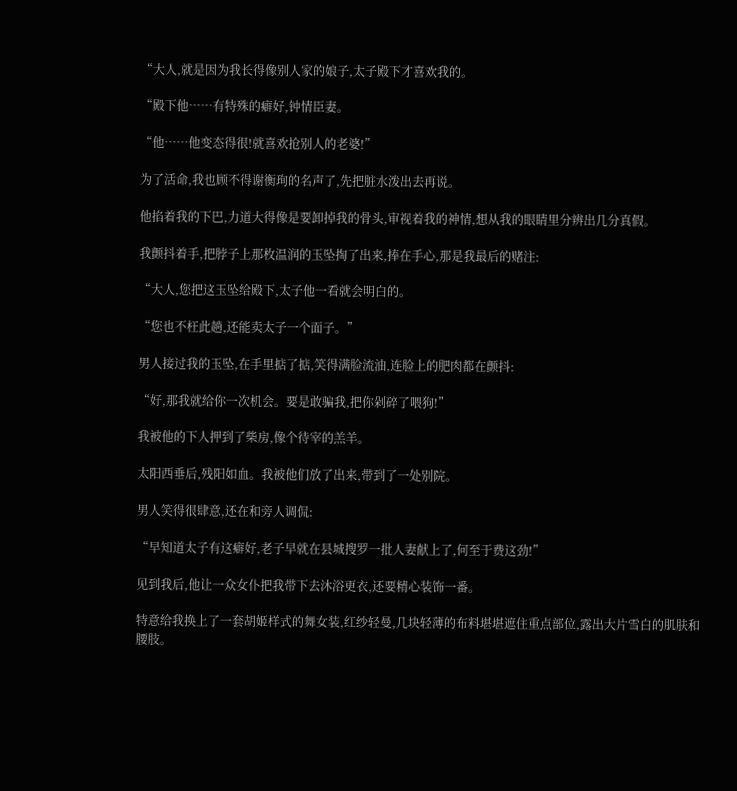“大人,就是因为我长得像别人家的娘子,太子殿下才喜欢我的。

“殿下他……有特殊的癖好,钟情臣妻。

“他……他变态得很!就喜欢抢别人的老婆!”

为了活命,我也顾不得谢衡珣的名声了,先把脏水泼出去再说。

他掐着我的下巴,力道大得像是要卸掉我的骨头,审视着我的神情,想从我的眼睛里分辨出几分真假。

我颤抖着手,把脖子上那枚温润的玉坠掏了出来,捧在手心,那是我最后的赌注:

“大人,您把这玉坠给殿下,太子他一看就会明白的。

“您也不枉此趟,还能卖太子一个面子。”

男人接过我的玉坠,在手里掂了掂,笑得满脸流油,连脸上的肥肉都在颤抖:

“好,那我就给你一次机会。要是敢骗我,把你剁碎了喂狗!”

我被他的下人押到了柴房,像个待宰的羔羊。

太阳西垂后,残阳如血。我被他们放了出来,带到了一处别院。

男人笑得很肆意,还在和旁人调侃:

“早知道太子有这癖好,老子早就在县城搜罗一批人妻献上了,何至于费这劲!”

见到我后,他让一众女仆把我带下去沐浴更衣,还要精心装饰一番。

特意给我换上了一套胡姬样式的舞女装,红纱轻曼,几块轻薄的布料堪堪遮住重点部位,露出大片雪白的肌肤和腰肢。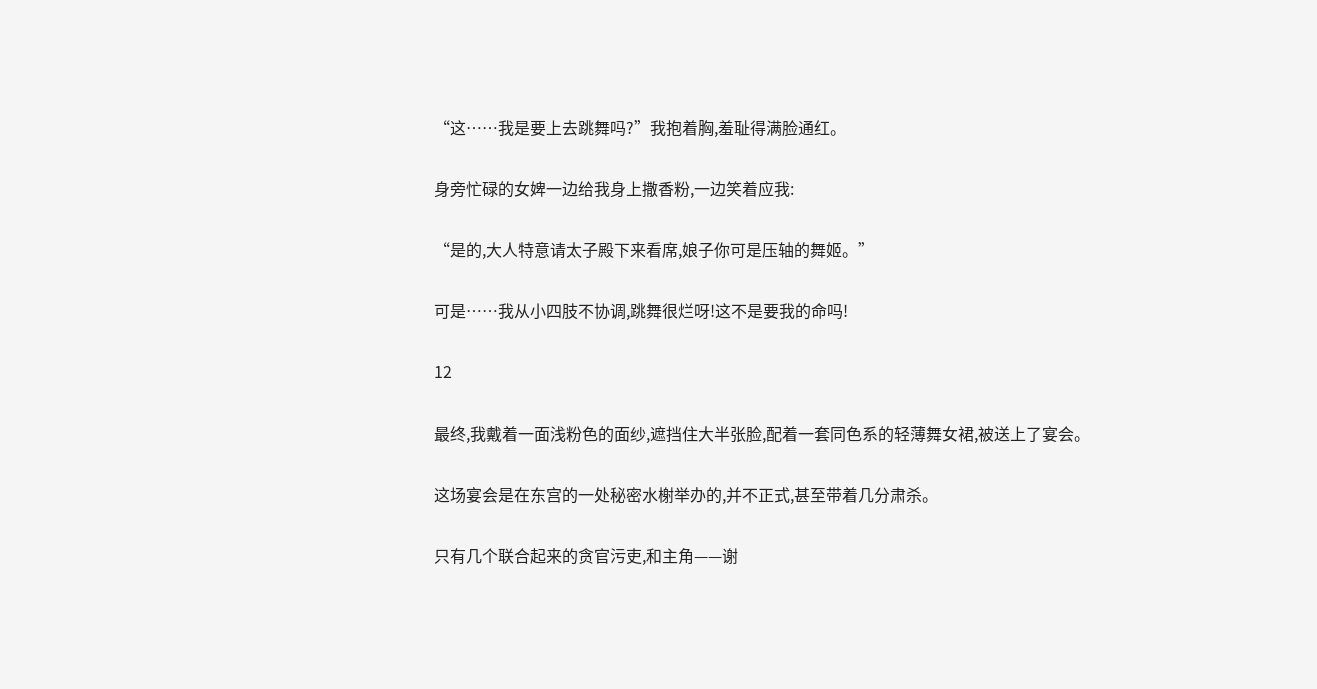“这……我是要上去跳舞吗?”我抱着胸,羞耻得满脸通红。

身旁忙碌的女婢一边给我身上撒香粉,一边笑着应我:

“是的,大人特意请太子殿下来看席,娘子你可是压轴的舞姬。”

可是……我从小四肢不协调,跳舞很烂呀!这不是要我的命吗!

12

最终,我戴着一面浅粉色的面纱,遮挡住大半张脸,配着一套同色系的轻薄舞女裙,被送上了宴会。

这场宴会是在东宫的一处秘密水榭举办的,并不正式,甚至带着几分肃杀。

只有几个联合起来的贪官污吏,和主角——谢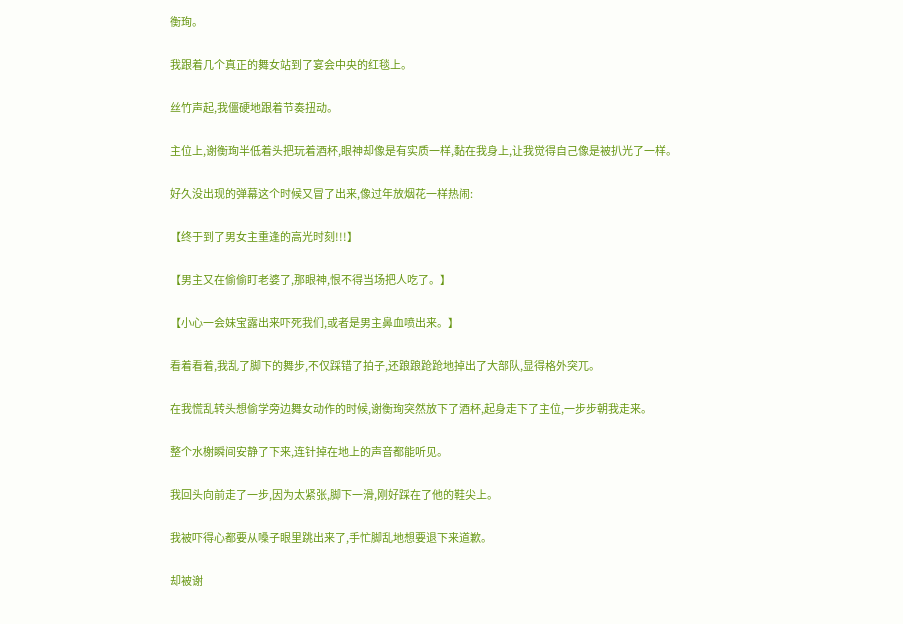衡珣。

我跟着几个真正的舞女站到了宴会中央的红毯上。

丝竹声起,我僵硬地跟着节奏扭动。

主位上,谢衡珣半低着头把玩着酒杯,眼神却像是有实质一样,黏在我身上,让我觉得自己像是被扒光了一样。

好久没出现的弹幕这个时候又冒了出来,像过年放烟花一样热闹:

【终于到了男女主重逢的高光时刻!!!】

【男主又在偷偷盯老婆了,那眼神,恨不得当场把人吃了。】

【小心一会妹宝露出来吓死我们,或者是男主鼻血喷出来。】

看着看着,我乱了脚下的舞步,不仅踩错了拍子,还踉踉跄跄地掉出了大部队,显得格外突兀。

在我慌乱转头想偷学旁边舞女动作的时候,谢衡珣突然放下了酒杯,起身走下了主位,一步步朝我走来。

整个水榭瞬间安静了下来,连针掉在地上的声音都能听见。

我回头向前走了一步,因为太紧张,脚下一滑,刚好踩在了他的鞋尖上。

我被吓得心都要从嗓子眼里跳出来了,手忙脚乱地想要退下来道歉。

却被谢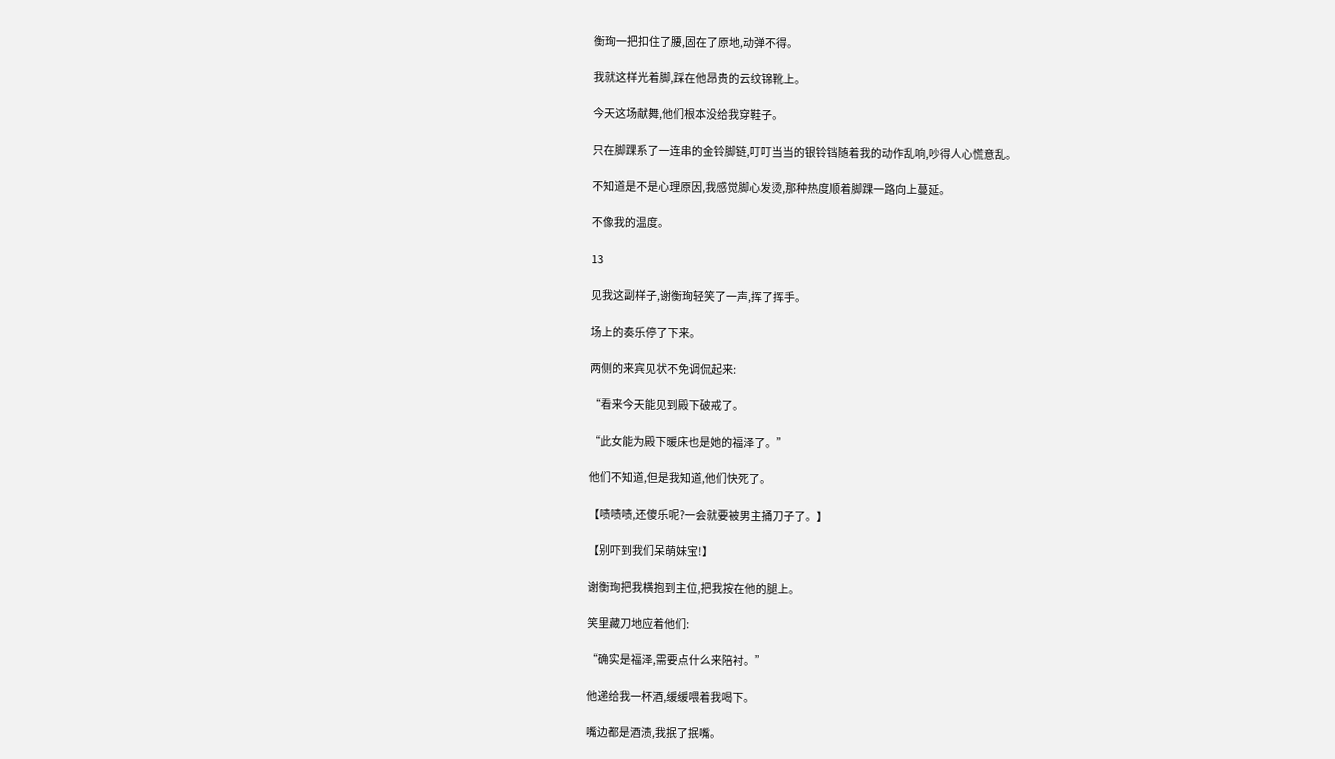衡珣一把扣住了腰,固在了原地,动弹不得。

我就这样光着脚,踩在他昂贵的云纹锦靴上。

今天这场献舞,他们根本没给我穿鞋子。

只在脚踝系了一连串的金铃脚链,叮叮当当的银铃铛随着我的动作乱响,吵得人心慌意乱。

不知道是不是心理原因,我感觉脚心发烫,那种热度顺着脚踝一路向上蔓延。

不像我的温度。

13

见我这副样子,谢衡珣轻笑了一声,挥了挥手。

场上的奏乐停了下来。

两侧的来宾见状不免调侃起来:

“看来今天能见到殿下破戒了。

“此女能为殿下暖床也是她的福泽了。”

他们不知道,但是我知道,他们快死了。

【啧啧啧,还傻乐呢?一会就要被男主捅刀子了。】

【别吓到我们呆萌妹宝!】

谢衡珣把我横抱到主位,把我按在他的腿上。

笑里藏刀地应着他们:

“确实是福泽,需要点什么来陪衬。”

他递给我一杯酒,缓缓喂着我喝下。

嘴边都是酒渍,我抿了抿嘴。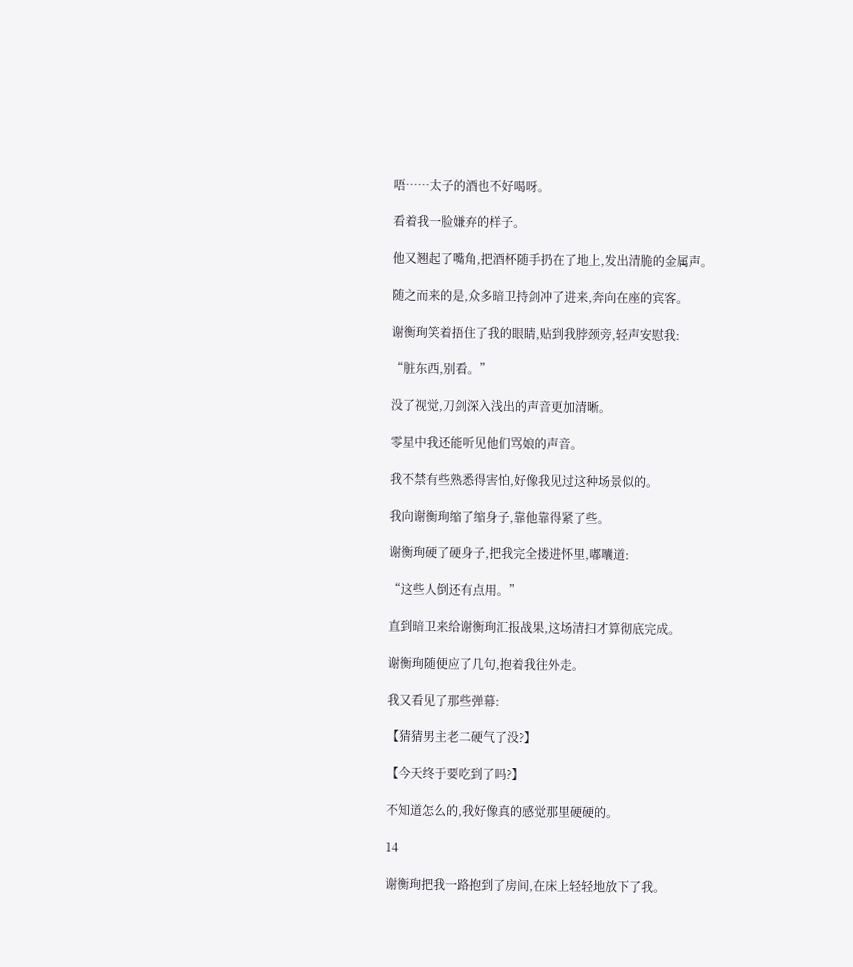唔……太子的酒也不好喝呀。

看着我一脸嫌弃的样子。

他又翘起了嘴角,把酒杯随手扔在了地上,发出清脆的金属声。

随之而来的是,众多暗卫持剑冲了进来,奔向在座的宾客。

谢衡珣笑着捂住了我的眼睛,贴到我脖颈旁,轻声安慰我:

“脏东西,别看。”

没了视觉,刀剑深入浅出的声音更加清晰。

零星中我还能听见他们骂娘的声音。

我不禁有些熟悉得害怕,好像我见过这种场景似的。

我向谢衡珣缩了缩身子,靠他靠得紧了些。

谢衡珣硬了硬身子,把我完全搂进怀里,嘟囔道:

“这些人倒还有点用。”

直到暗卫来给谢衡珣汇报战果,这场清扫才算彻底完成。

谢衡珣随便应了几句,抱着我往外走。

我又看见了那些弹幕:

【猜猜男主老二硬气了没?】

【今天终于要吃到了吗?】

不知道怎么的,我好像真的感觉那里硬硬的。

14

谢衡珣把我一路抱到了房间,在床上轻轻地放下了我。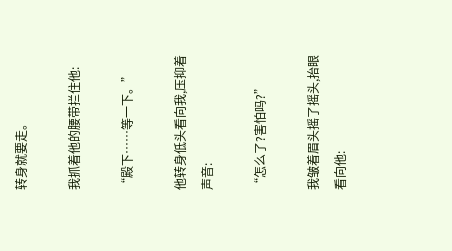转身就要走。

我抓着他的腰带拦住他:

“殿下……等一下。”

他转身低头看向我,压抑着声音:

“怎么了?害怕吗?”

我皱着眉头摇了摇头,抬眼看向他: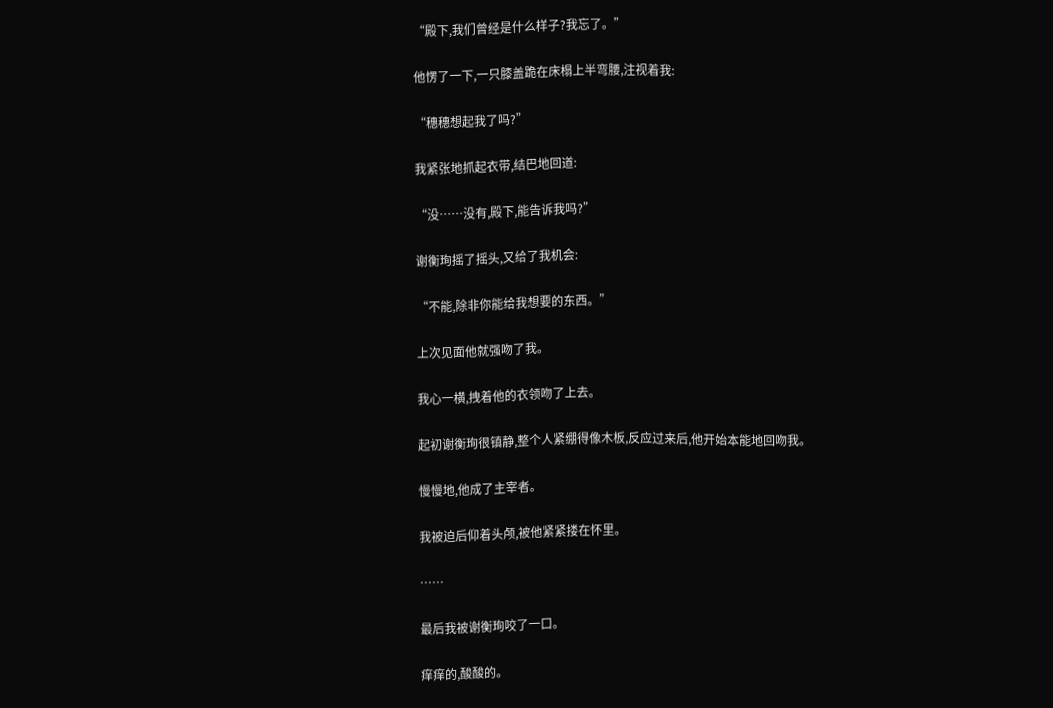“殿下,我们曾经是什么样子?我忘了。”

他愣了一下,一只膝盖跪在床榻上半弯腰,注视着我:

“穗穗想起我了吗?”

我紧张地抓起衣带,结巴地回道:

“没……没有,殿下,能告诉我吗?”

谢衡珣摇了摇头,又给了我机会:

“不能,除非你能给我想要的东西。”

上次见面他就强吻了我。

我心一横,拽着他的衣领吻了上去。

起初谢衡珣很镇静,整个人紧绷得像木板,反应过来后,他开始本能地回吻我。

慢慢地,他成了主宰者。

我被迫后仰着头颅,被他紧紧搂在怀里。

……

最后我被谢衡珣咬了一口。

痒痒的,酸酸的。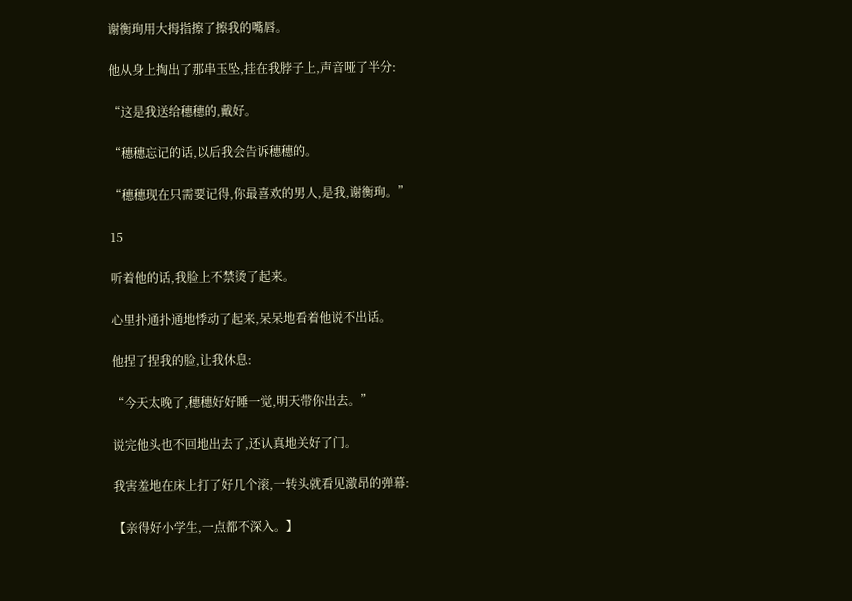谢衡珣用大拇指擦了擦我的嘴唇。

他从身上掏出了那串玉坠,挂在我脖子上,声音哑了半分:

“这是我送给穗穗的,戴好。

“穗穗忘记的话,以后我会告诉穗穗的。

“穗穗现在只需要记得,你最喜欢的男人,是我,谢衡珣。”

15

听着他的话,我脸上不禁烫了起来。

心里扑通扑通地悸动了起来,呆呆地看着他说不出话。

他捏了捏我的脸,让我休息:

“今天太晚了,穗穗好好睡一觉,明天带你出去。”

说完他头也不回地出去了,还认真地关好了门。

我害羞地在床上打了好几个滚,一转头就看见激昂的弹幕:

【亲得好小学生,一点都不深入。】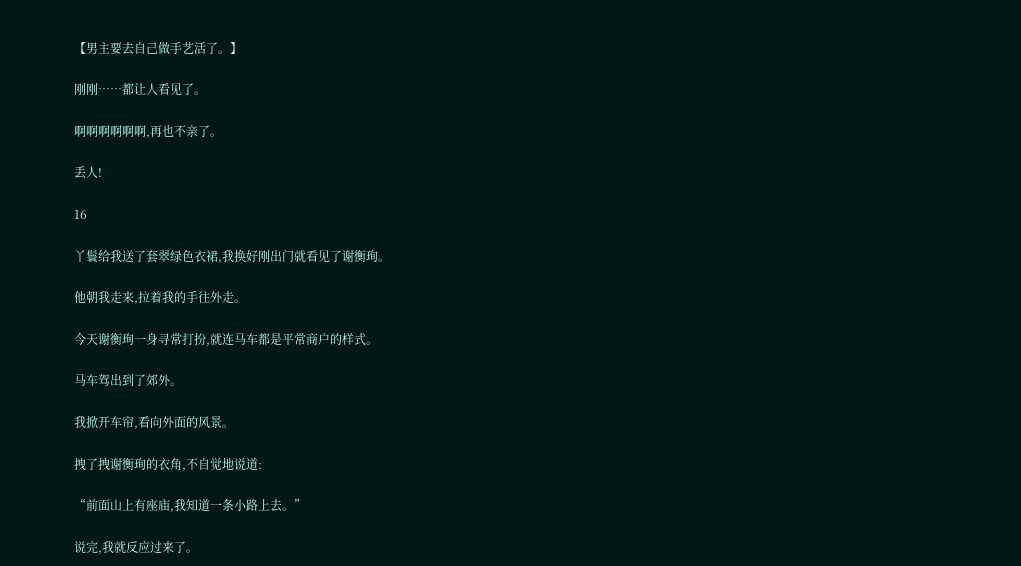【男主要去自己做手艺活了。】

刚刚……都让人看见了。

啊啊啊啊啊啊,再也不亲了。

丢人!

16

丫鬟给我送了套翠绿色衣裙,我换好刚出门就看见了谢衡珣。

他朝我走来,拉着我的手往外走。

今天谢衡珣一身寻常打扮,就连马车都是平常商户的样式。

马车驾出到了郊外。

我掀开车帘,看向外面的风景。

拽了拽谢衡珣的衣角,不自觉地说道:

“前面山上有座庙,我知道一条小路上去。”

说完,我就反应过来了。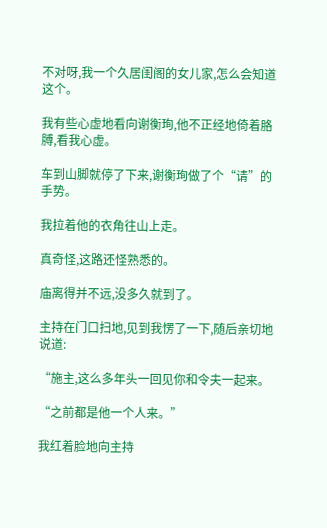不对呀,我一个久居闺阁的女儿家,怎么会知道这个。

我有些心虚地看向谢衡珣,他不正经地倚着胳膊,看我心虚。

车到山脚就停了下来,谢衡珣做了个“请”的手势。

我拉着他的衣角往山上走。

真奇怪,这路还怪熟悉的。

庙离得并不远,没多久就到了。

主持在门口扫地,见到我愣了一下,随后亲切地说道:

“施主,这么多年头一回见你和令夫一起来。

“之前都是他一个人来。”

我红着脸地向主持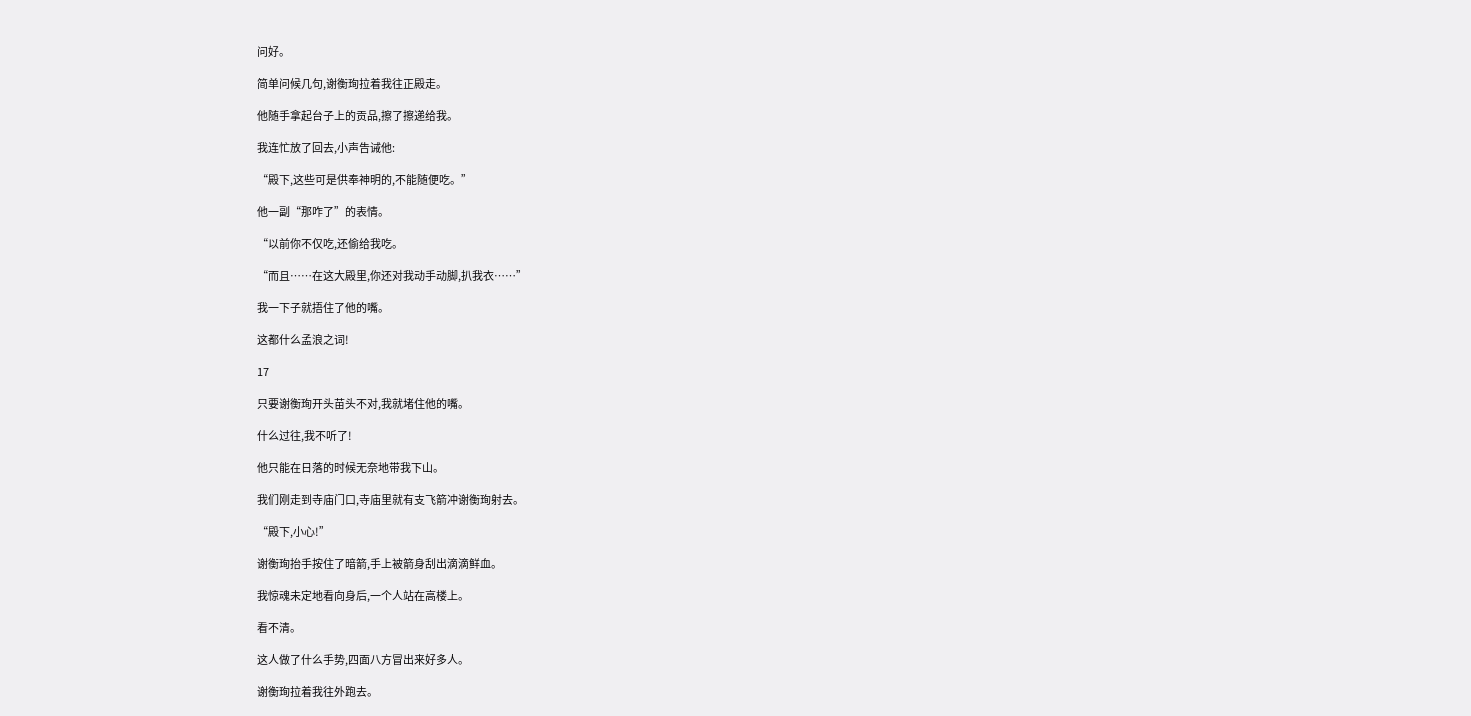问好。

简单问候几句,谢衡珣拉着我往正殿走。

他随手拿起台子上的贡品,擦了擦递给我。

我连忙放了回去,小声告诫他:

“殿下,这些可是供奉神明的,不能随便吃。”

他一副“那咋了”的表情。

“以前你不仅吃,还偷给我吃。

“而且……在这大殿里,你还对我动手动脚,扒我衣……”

我一下子就捂住了他的嘴。

这都什么孟浪之词!

17

只要谢衡珣开头苗头不对,我就堵住他的嘴。

什么过往,我不听了!

他只能在日落的时候无奈地带我下山。

我们刚走到寺庙门口,寺庙里就有支飞箭冲谢衡珣射去。

“殿下,小心!”

谢衡珣抬手按住了暗箭,手上被箭身刮出滴滴鲜血。

我惊魂未定地看向身后,一个人站在高楼上。

看不清。

这人做了什么手势,四面八方冒出来好多人。

谢衡珣拉着我往外跑去。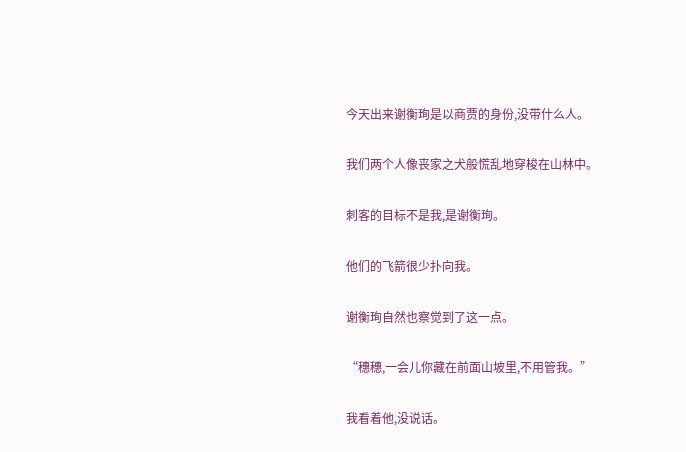今天出来谢衡珣是以商贾的身份,没带什么人。

我们两个人像丧家之犬般慌乱地穿梭在山林中。

刺客的目标不是我,是谢衡珣。

他们的飞箭很少扑向我。

谢衡珣自然也察觉到了这一点。

“穗穗,一会儿你藏在前面山坡里,不用管我。”

我看着他,没说话。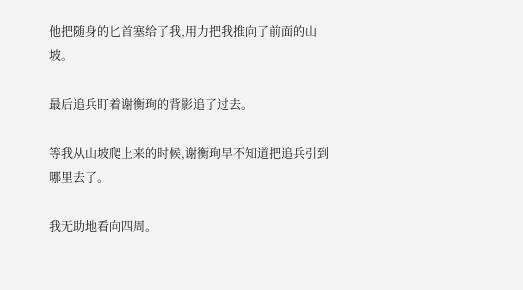他把随身的匕首塞给了我,用力把我推向了前面的山坡。

最后追兵盯着谢衡珣的背影追了过去。

等我从山坡爬上来的时候,谢衡珣早不知道把追兵引到哪里去了。

我无助地看向四周。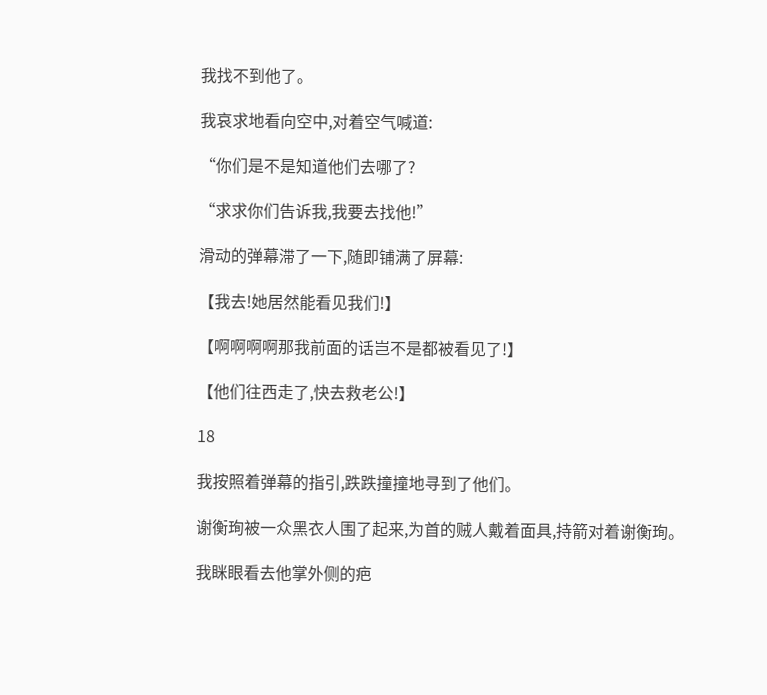我找不到他了。

我哀求地看向空中,对着空气喊道:

“你们是不是知道他们去哪了?

“求求你们告诉我,我要去找他!”

滑动的弹幕滞了一下,随即铺满了屏幕:

【我去!她居然能看见我们!】

【啊啊啊啊那我前面的话岂不是都被看见了!】

【他们往西走了,快去救老公!】

18

我按照着弹幕的指引,跌跌撞撞地寻到了他们。

谢衡珣被一众黑衣人围了起来,为首的贼人戴着面具,持箭对着谢衡珣。

我眯眼看去他掌外侧的疤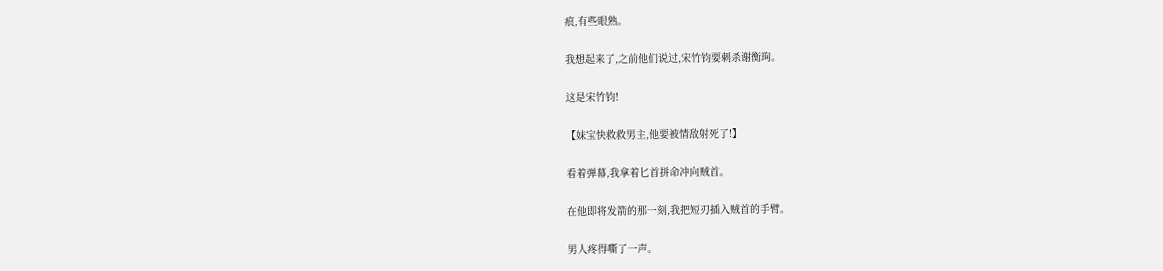痕,有些眼熟。

我想起来了,之前他们说过,宋竹钧要刺杀谢衡珣。

这是宋竹钧!

【妹宝快救救男主,他要被情敌射死了!】

看着弹幕,我拿着匕首拼命冲向贼首。

在他即将发箭的那一刻,我把短刃插入贼首的手臂。

男人疼得嘶了一声。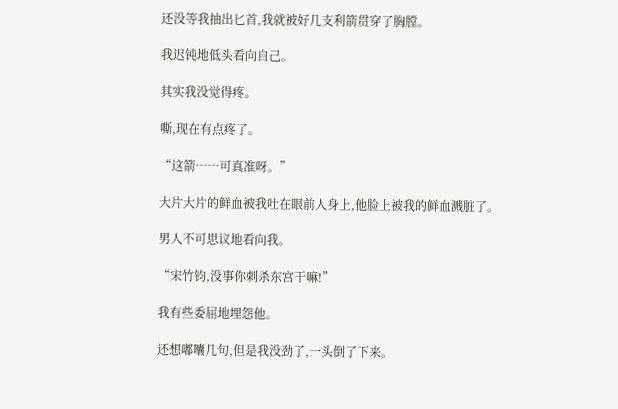还没等我抽出匕首,我就被好几支利箭贯穿了胸膛。

我迟钝地低头看向自己。

其实我没觉得疼。

嘶,现在有点疼了。

“这箭……可真准呀。”

大片大片的鲜血被我吐在眼前人身上,他脸上被我的鲜血溅脏了。

男人不可思议地看向我。

“宋竹钧,没事你刺杀东宫干嘛!”

我有些委屈地埋怨他。

还想嘟囔几句,但是我没劲了,一头倒了下来。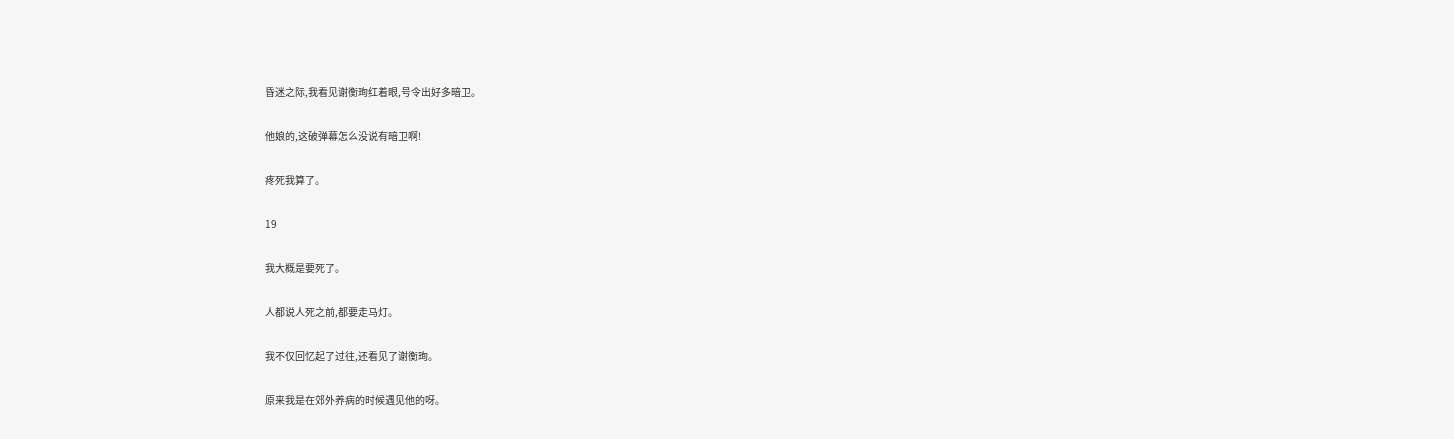昏迷之际,我看见谢衡珣红着眼,号令出好多暗卫。

他娘的,这破弹幕怎么没说有暗卫啊!

疼死我算了。

19

我大概是要死了。

人都说人死之前,都要走马灯。

我不仅回忆起了过往,还看见了谢衡珣。

原来我是在郊外养病的时候遇见他的呀。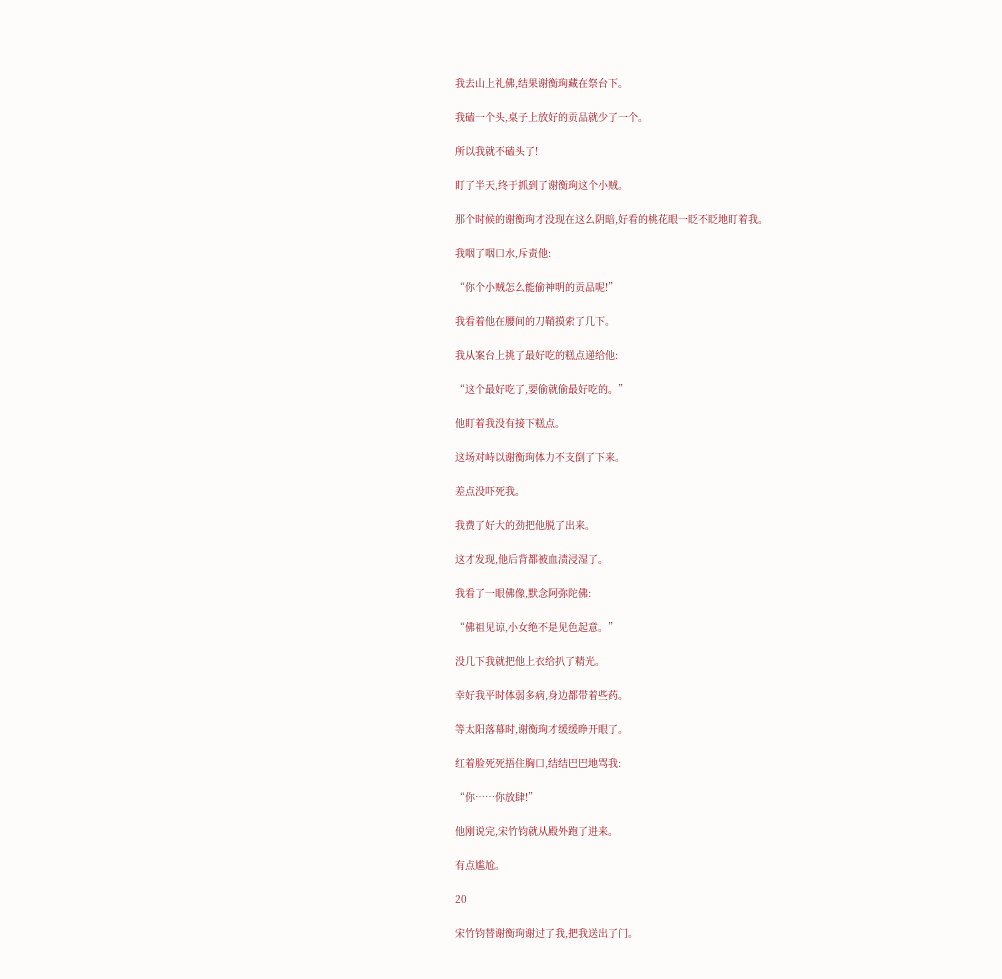我去山上礼佛,结果谢衡珣藏在祭台下。

我磕一个头,桌子上放好的贡品就少了一个。

所以我就不磕头了!

盯了半天,终于抓到了谢衡珣这个小贼。

那个时候的谢衡珣才没现在这么阴暗,好看的桃花眼一眨不眨地盯着我。

我咽了咽口水,斥责他:

“你个小贼怎么能偷神明的贡品呢!”

我看着他在腰间的刀鞘摸索了几下。

我从案台上挑了最好吃的糕点递给他:

“这个最好吃了,要偷就偷最好吃的。”

他盯着我没有接下糕点。

这场对峙以谢衡珣体力不支倒了下来。

差点没吓死我。

我费了好大的劲把他脱了出来。

这才发现,他后背都被血渍浸湿了。

我看了一眼佛像,默念阿弥陀佛:

“佛祖见谅,小女绝不是见色起意。”

没几下我就把他上衣给扒了精光。

幸好我平时体弱多病,身边都带着些药。

等太阳落幕时,谢衡珣才缓缓睁开眼了。

红着脸死死捂住胸口,结结巴巴地骂我:

“你……你放肆!”

他刚说完,宋竹钧就从殿外跑了进来。

有点尴尬。

20

宋竹钧替谢衡珣谢过了我,把我送出了门。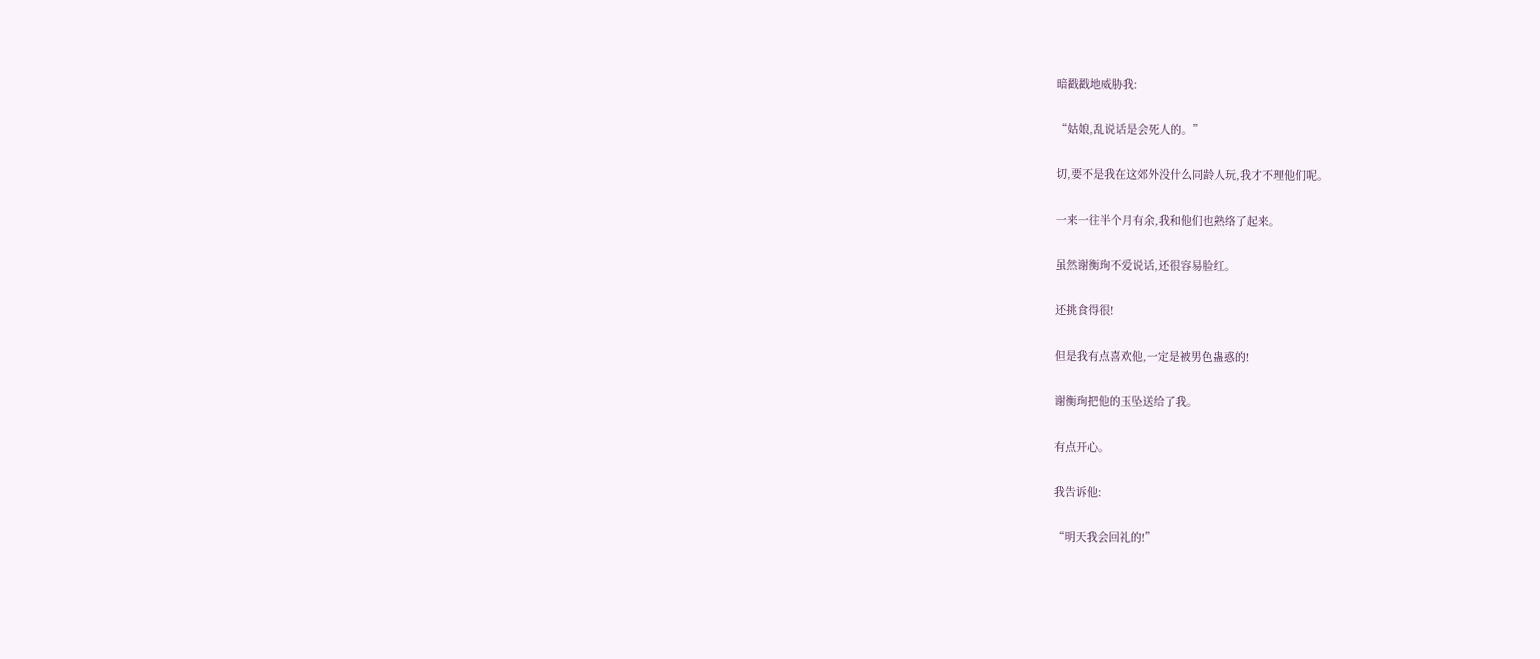暗戳戳地威胁我:

“姑娘,乱说话是会死人的。”

切,要不是我在这郊外没什么同龄人玩,我才不理他们呢。

一来一往半个月有余,我和他们也熟络了起来。

虽然谢衡珣不爱说话,还很容易脸红。

还挑食得很!

但是我有点喜欢他,一定是被男色蛊惑的!

谢衡珣把他的玉坠送给了我。

有点开心。

我告诉他:

“明天我会回礼的!”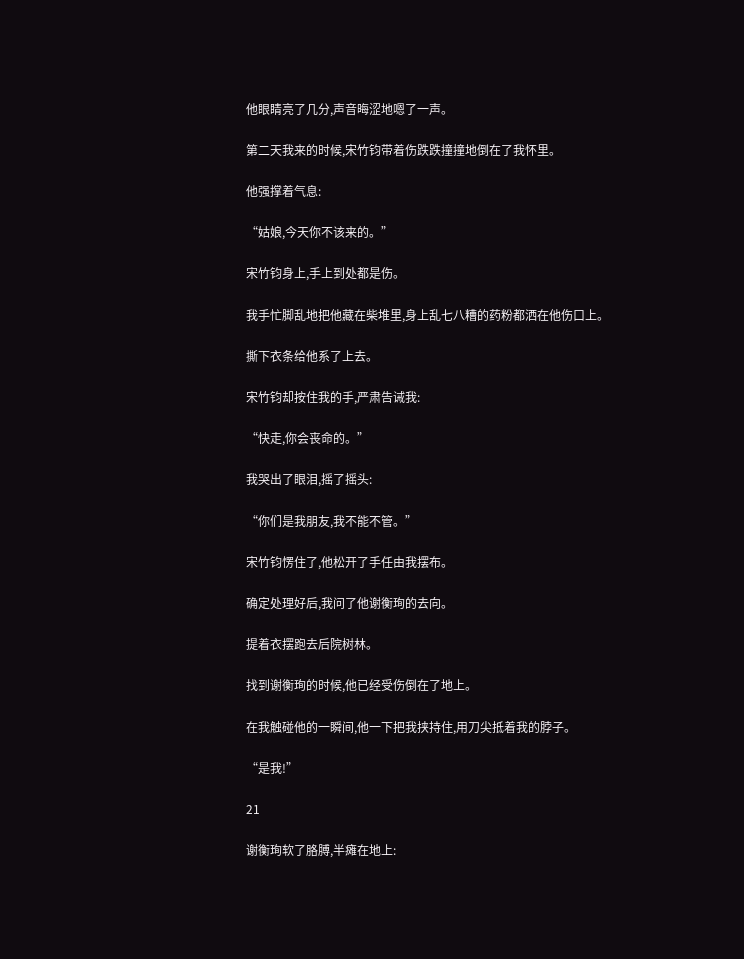他眼睛亮了几分,声音晦涩地嗯了一声。

第二天我来的时候,宋竹钧带着伤跌跌撞撞地倒在了我怀里。

他强撑着气息:

“姑娘,今天你不该来的。”

宋竹钧身上,手上到处都是伤。

我手忙脚乱地把他藏在柴堆里,身上乱七八糟的药粉都洒在他伤口上。

撕下衣条给他系了上去。

宋竹钧却按住我的手,严肃告诫我:

“快走,你会丧命的。”

我哭出了眼泪,摇了摇头:

“你们是我朋友,我不能不管。”

宋竹钧愣住了,他松开了手任由我摆布。

确定处理好后,我问了他谢衡珣的去向。

提着衣摆跑去后院树林。

找到谢衡珣的时候,他已经受伤倒在了地上。

在我触碰他的一瞬间,他一下把我挟持住,用刀尖抵着我的脖子。

“是我!”

21

谢衡珣软了胳膊,半瘫在地上: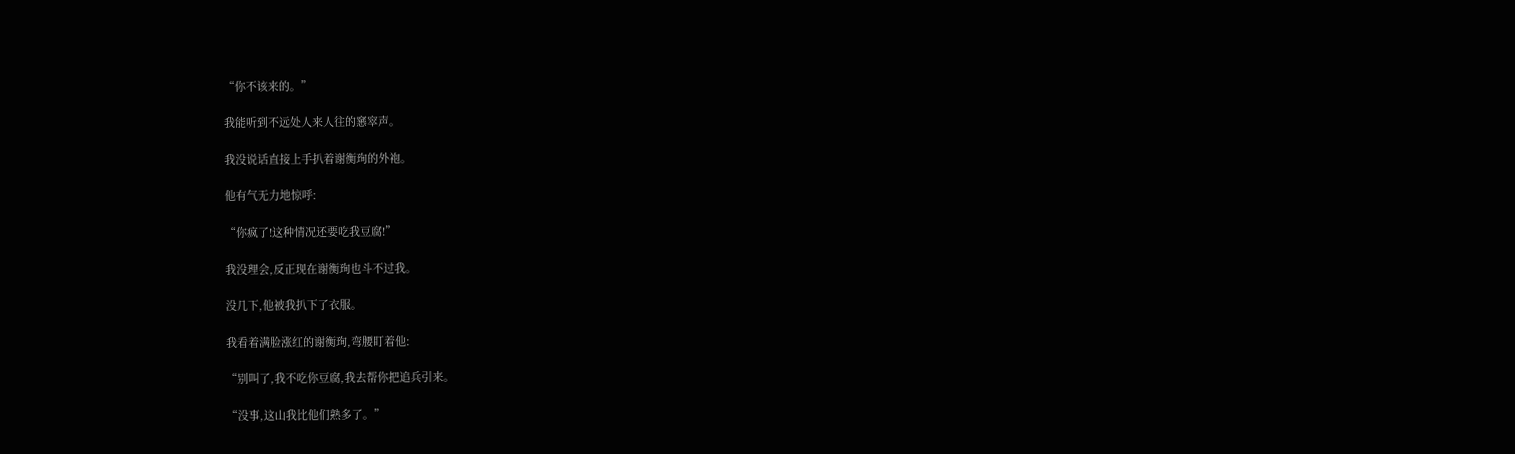“你不该来的。”

我能听到不远处人来人往的窸窣声。

我没说话直接上手扒着谢衡珣的外袍。

他有气无力地惊呼:

“你疯了!这种情况还要吃我豆腐!”

我没理会,反正现在谢衡珣也斗不过我。

没几下,他被我扒下了衣服。

我看着满脸涨红的谢衡珣,弯腰盯着他:

“别叫了,我不吃你豆腐,我去帮你把追兵引来。

“没事,这山我比他们熟多了。”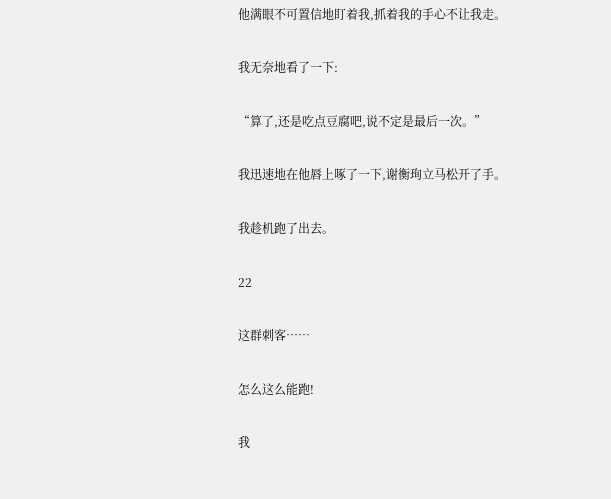他满眼不可置信地盯着我,抓着我的手心不让我走。

我无奈地看了一下:

“算了,还是吃点豆腐吧,说不定是最后一次。”

我迅速地在他唇上啄了一下,谢衡珣立马松开了手。

我趁机跑了出去。

22

这群刺客……

怎么这么能跑!

我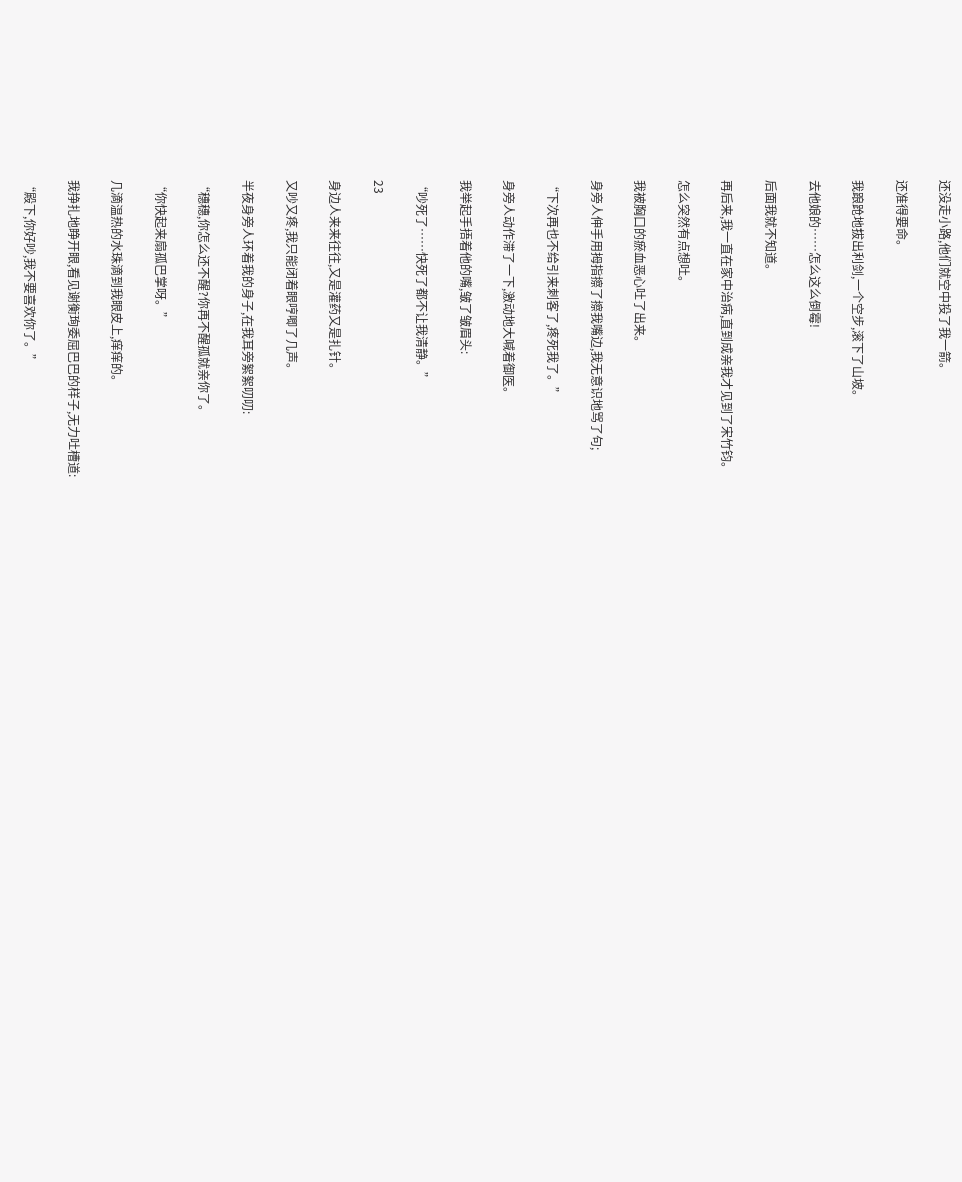还没走小路,他们就空中投了我一箭。

还准得要命。

我踉跄地拔出利剑,一个空步,滚下了山坡。

去他娘的……怎么这么倒霉!

后面我就不知道。

再后来,我一直在家中治病,直到成亲我才见到了宋竹钧。

怎么突然有点想吐。

我被胸口的瘀血恶心吐了出来。

身旁人伸手用拇指擦了擦我嘴边,我无意识地骂了句;

“下次再也不给引来刺客了,疼死我了。”

身旁人动作滞了一下,激动地大喊着御医。

我举起手捂着他的嘴,皱了皱眉头:

“吵死了……快死了都不让我清静。”

23

身边人来来往往,又是灌药又是扎针。

又吵又疼,我只能闭着眼哼唧了几声。

半夜身旁人环着我的身子,在我耳旁絮絮叨叨:

“穗穗,你怎么还不醒?你再不醒孤就亲你了。

“你快起来扇孤巴掌呀。”

几滴温热的水珠滴到我眼皮上,痒痒的。

我挣扎地睁开眼,看见谢衡珣委屈巴巴的样子,无力吐槽道:

“殿下,你好吵,我不要喜欢你了。”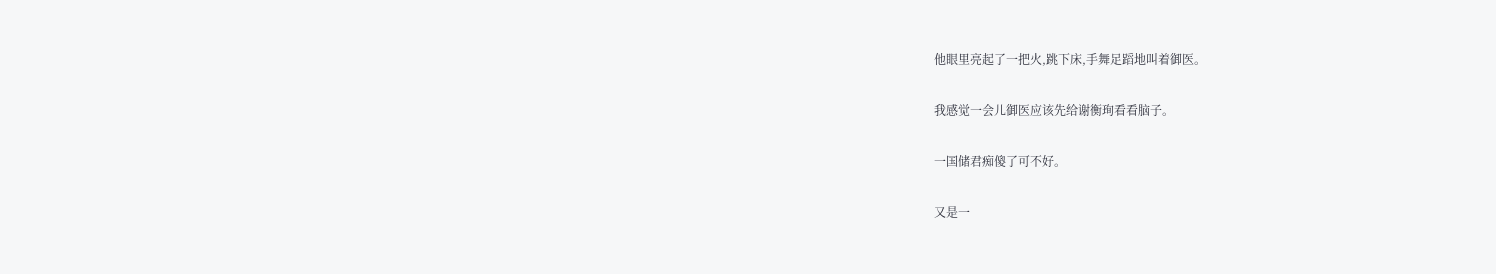他眼里亮起了一把火,跳下床,手舞足蹈地叫着御医。

我感觉一会儿御医应该先给谢衡珣看看脑子。

一国储君痴傻了可不好。

又是一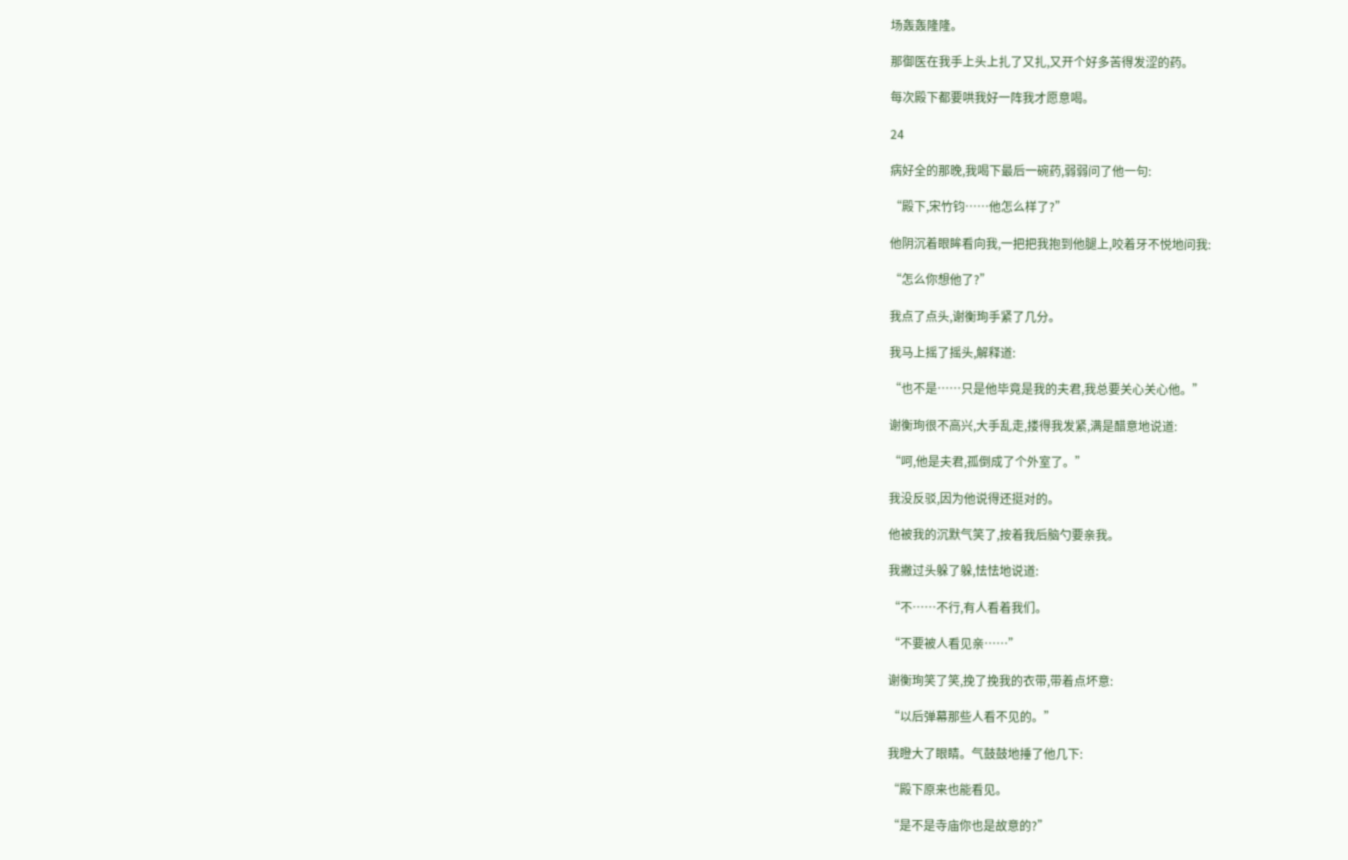场轰轰隆隆。

那御医在我手上头上扎了又扎,又开个好多苦得发涩的药。

每次殿下都要哄我好一阵我才愿意喝。

24

病好全的那晚,我喝下最后一碗药,弱弱问了他一句:

“殿下,宋竹钧……他怎么样了?”

他阴沉着眼眸看向我,一把把我抱到他腿上,咬着牙不悦地问我:

“怎么你想他了?”

我点了点头,谢衡珣手紧了几分。

我马上摇了摇头,解释道:

“也不是……只是他毕竟是我的夫君,我总要关心关心他。”

谢衡珣很不高兴,大手乱走,搂得我发紧,满是醋意地说道:

“呵,他是夫君,孤倒成了个外室了。”

我没反驳,因为他说得还挺对的。

他被我的沉默气笑了,按着我后脑勺要亲我。

我撇过头躲了躲,怯怯地说道:

“不……不行,有人看着我们。

“不要被人看见亲……”

谢衡珣笑了笑,挽了挽我的衣带,带着点坏意:

“以后弹幕那些人看不见的。”

我瞪大了眼睛。气鼓鼓地捶了他几下:

“殿下原来也能看见。

“是不是寺庙你也是故意的?”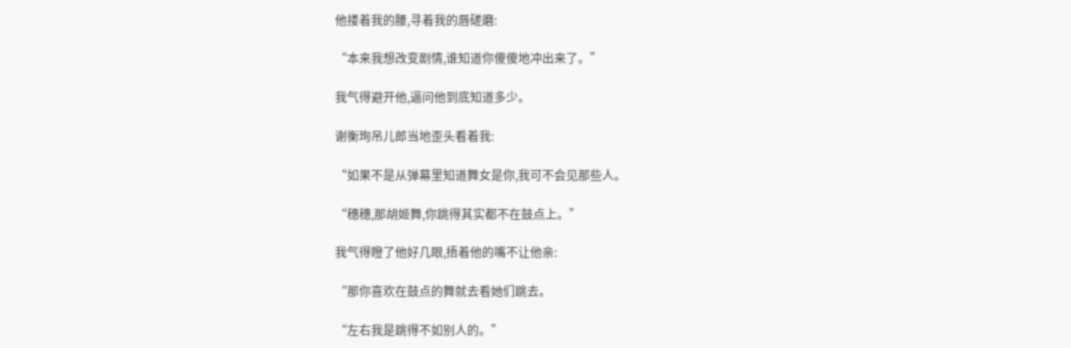他搂着我的腰,寻着我的唇磋磨:

“本来我想改变剧情,谁知道你傻傻地冲出来了。”

我气得避开他,逼问他到底知道多少。

谢衡珣吊儿郎当地歪头看着我:

“如果不是从弹幕里知道舞女是你,我可不会见那些人。

“穗穗,那胡姬舞,你跳得其实都不在鼓点上。”

我气得瞪了他好几眼,捂着他的嘴不让他亲:

“那你喜欢在鼓点的舞就去看她们跳去。

“左右我是跳得不如别人的。”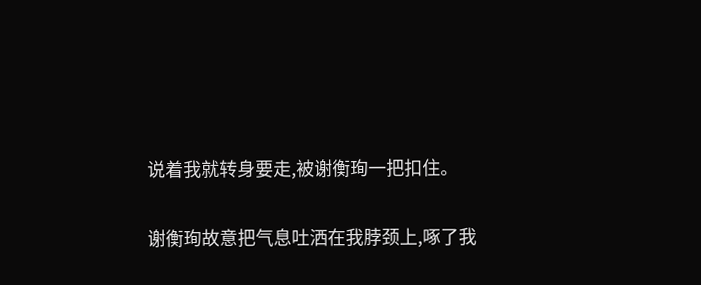说着我就转身要走,被谢衡珣一把扣住。

谢衡珣故意把气息吐洒在我脖颈上,啄了我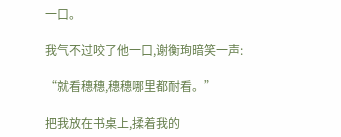一口。

我气不过咬了他一口,谢衡珣暗笑一声:

“就看穗穗,穗穗哪里都耐看。”

把我放在书桌上,揉着我的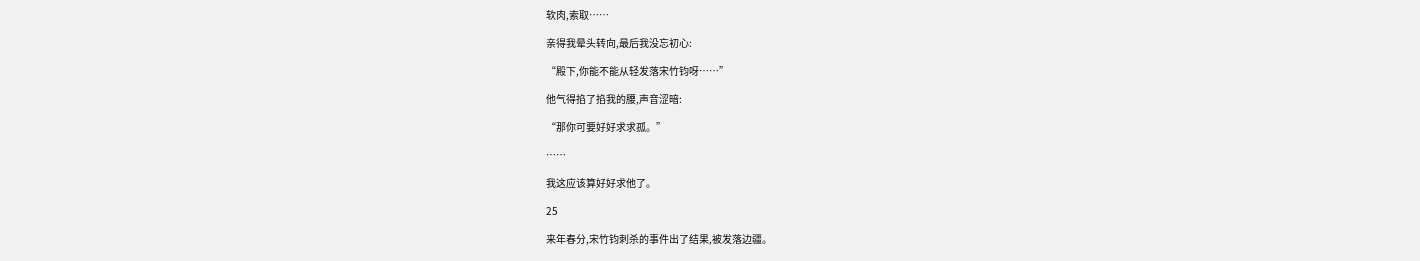软肉,索取……

亲得我晕头转向,最后我没忘初心:

“殿下,你能不能从轻发落宋竹钧呀……”

他气得掐了掐我的腰,声音涩暗:

“那你可要好好求求孤。”

……

我这应该算好好求他了。

25

来年春分,宋竹钧刺杀的事件出了结果,被发落边疆。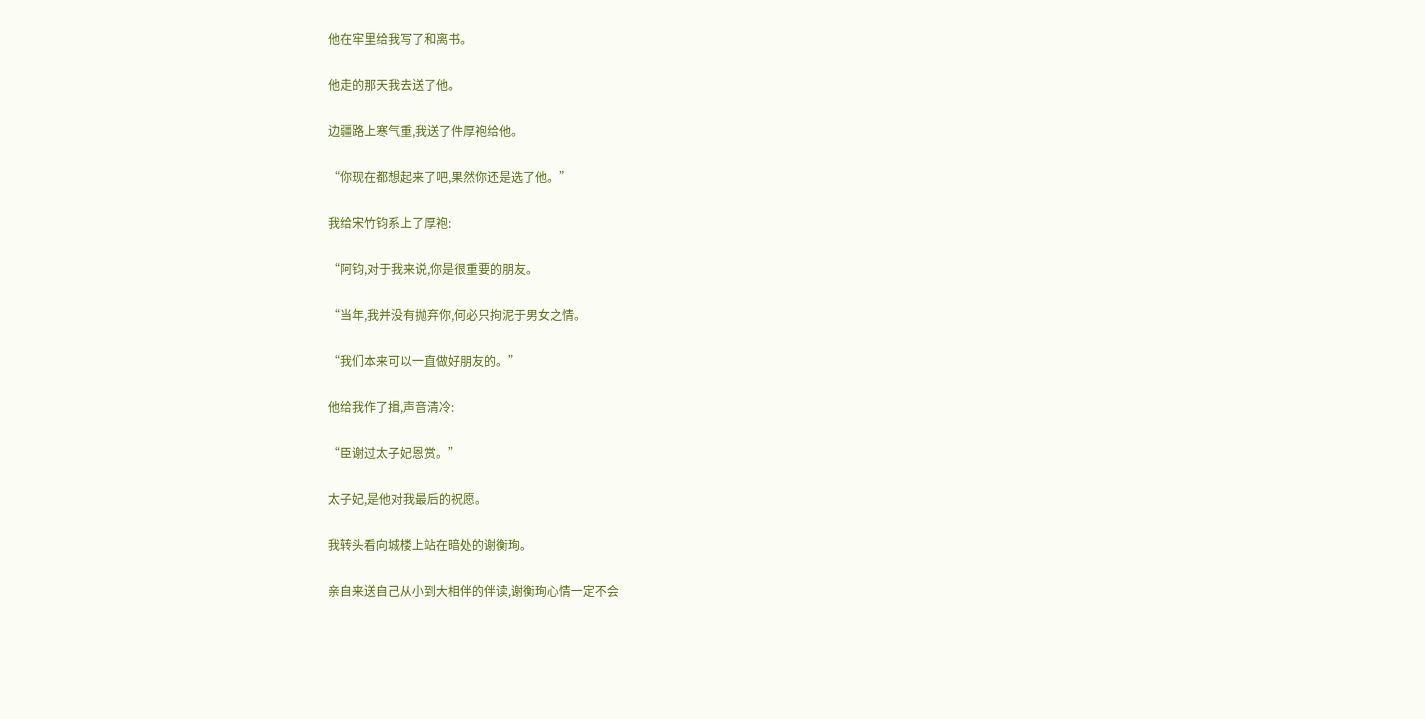他在牢里给我写了和离书。

他走的那天我去送了他。

边疆路上寒气重,我送了件厚袍给他。

“你现在都想起来了吧,果然你还是选了他。”

我给宋竹钧系上了厚袍:

“阿钧,对于我来说,你是很重要的朋友。

“当年,我并没有抛弃你,何必只拘泥于男女之情。

“我们本来可以一直做好朋友的。”

他给我作了揖,声音清冷:

“臣谢过太子妃恩赏。”

太子妃,是他对我最后的祝愿。

我转头看向城楼上站在暗处的谢衡珣。

亲自来送自己从小到大相伴的伴读,谢衡珣心情一定不会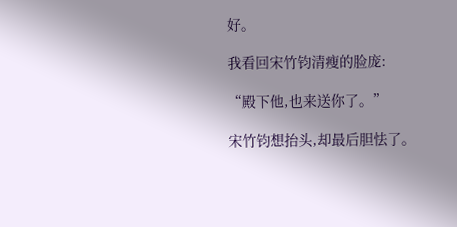好。

我看回宋竹钧清瘦的脸庞:

“殿下他,也来送你了。”

宋竹钧想抬头,却最后胆怯了。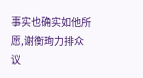事实也确实如他所愿,谢衡珣力排众议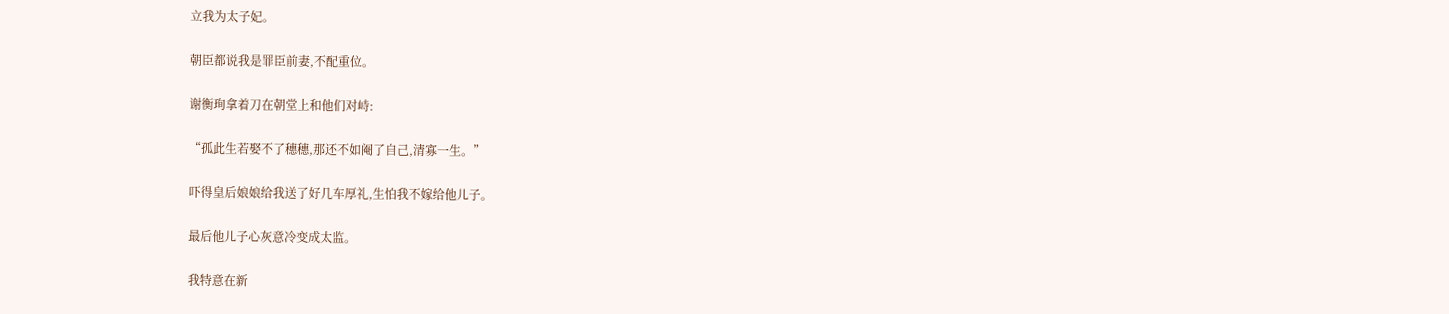立我为太子妃。

朝臣都说我是罪臣前妻,不配重位。

谢衡珣拿着刀在朝堂上和他们对峙:

“孤此生若娶不了穗穗,那还不如阉了自己,清寡一生。”

吓得皇后娘娘给我送了好几车厚礼,生怕我不嫁给他儿子。

最后他儿子心灰意冷变成太监。

我特意在新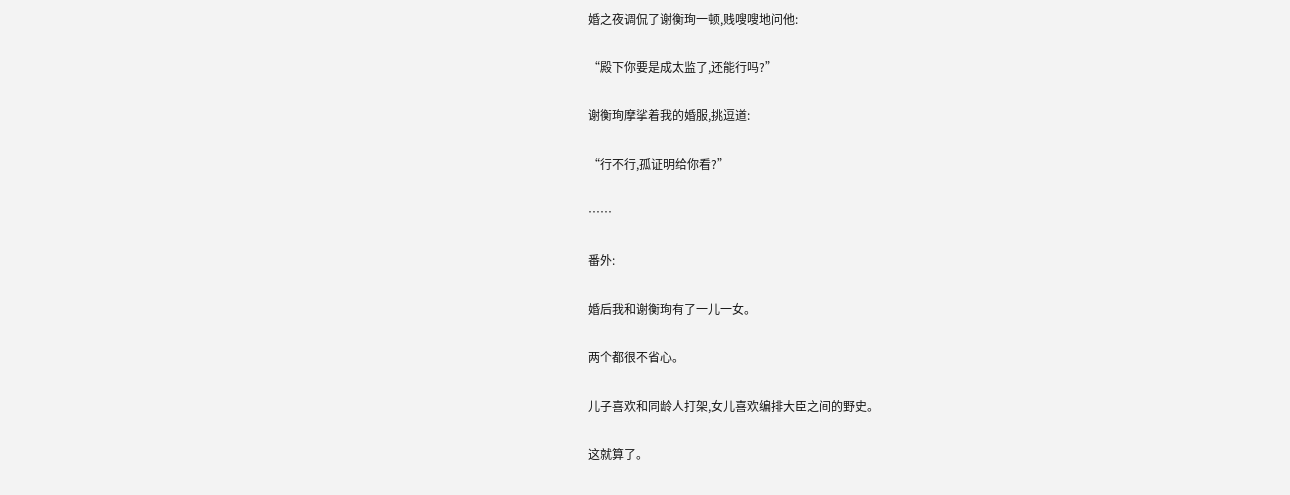婚之夜调侃了谢衡珣一顿,贱嗖嗖地问他:

“殿下你要是成太监了,还能行吗?”

谢衡珣摩挲着我的婚服,挑逗道:

“行不行,孤证明给你看?”

……

番外:

婚后我和谢衡珣有了一儿一女。

两个都很不省心。

儿子喜欢和同龄人打架,女儿喜欢编排大臣之间的野史。

这就算了。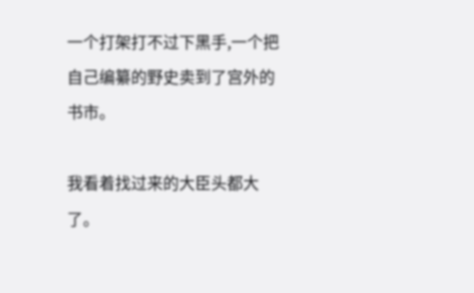一个打架打不过下黑手,一个把自己编纂的野史卖到了宫外的书市。

我看着找过来的大臣头都大了。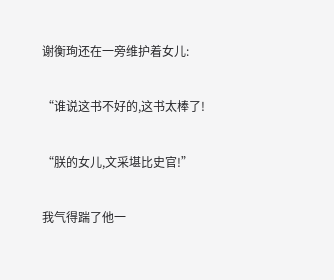谢衡珣还在一旁维护着女儿:

“谁说这书不好的,这书太棒了!

“朕的女儿,文采堪比史官!”

我气得踹了他一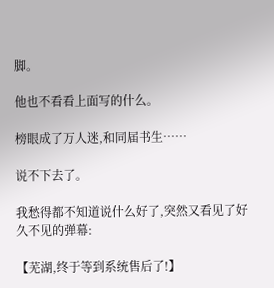脚。

他也不看看上面写的什么。

榜眼成了万人迷,和同届书生……

说不下去了。

我愁得都不知道说什么好了,突然又看见了好久不见的弹幕:

【芜湖,终于等到系统售后了!】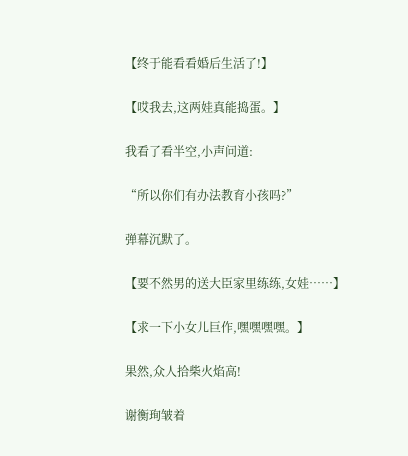【终于能看看婚后生活了!】

【哎我去,这两娃真能捣蛋。】

我看了看半空,小声问道:

“所以你们有办法教育小孩吗?”

弹幕沉默了。

【要不然男的送大臣家里练练,女娃……】

【求一下小女儿巨作,嘿嘿嘿嘿。】

果然,众人拾柴火焰高!

谢衡珣皱着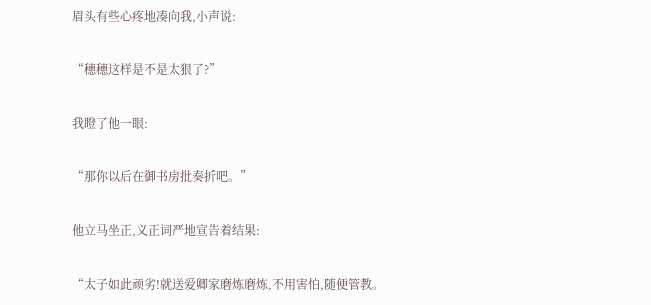眉头有些心疼地凑向我,小声说:

“穗穗这样是不是太狠了?”

我瞪了他一眼:

“那你以后在御书房批奏折吧。”

他立马坐正,义正词严地宣告着结果:

“太子如此顽劣!就送爱卿家磨炼磨炼,不用害怕,随便管教。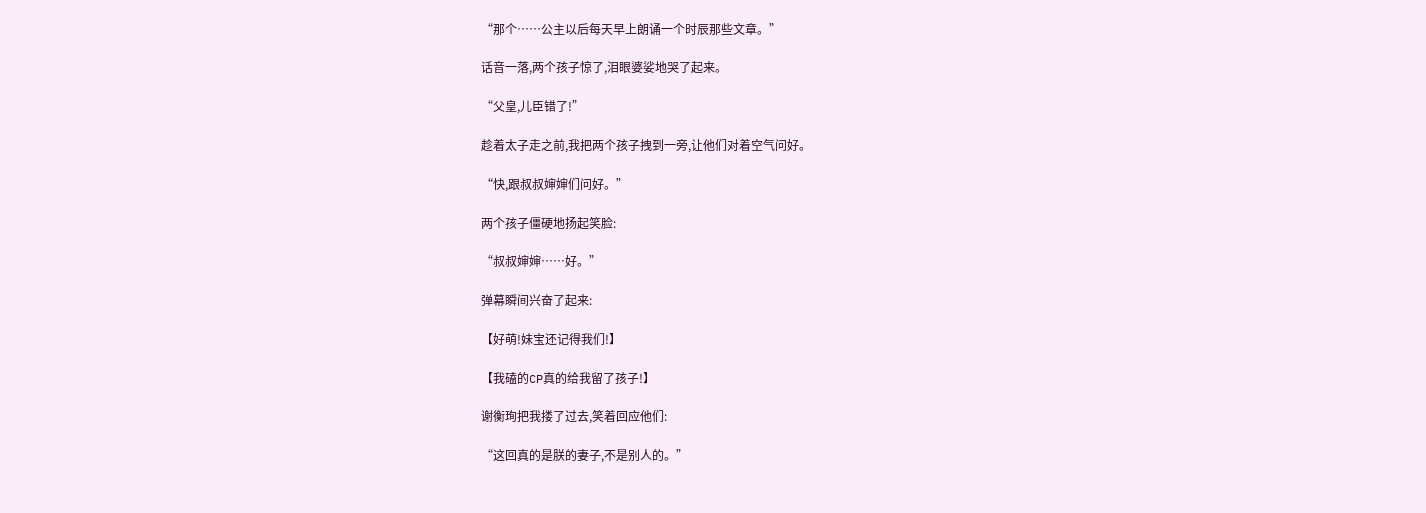“那个……公主以后每天早上朗诵一个时辰那些文章。”

话音一落,两个孩子惊了,泪眼婆娑地哭了起来。

“父皇,儿臣错了!”

趁着太子走之前,我把两个孩子拽到一旁,让他们对着空气问好。

“快,跟叔叔婶婶们问好。”

两个孩子僵硬地扬起笑脸:

“叔叔婶婶……好。”

弹幕瞬间兴奋了起来:

【好萌!妹宝还记得我们!】

【我磕的CP真的给我留了孩子!】

谢衡珣把我搂了过去,笑着回应他们:

“这回真的是朕的妻子,不是别人的。”